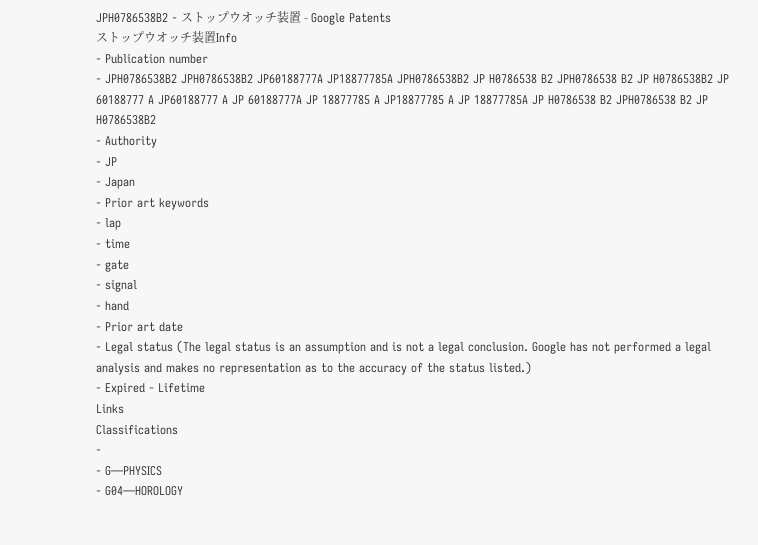JPH0786538B2 - ストップウオッチ装置 - Google Patents
ストップウオッチ装置Info
- Publication number
- JPH0786538B2 JPH0786538B2 JP60188777A JP18877785A JPH0786538B2 JP H0786538 B2 JPH0786538 B2 JP H0786538B2 JP 60188777 A JP60188777 A JP 60188777A JP 18877785 A JP18877785 A JP 18877785A JP H0786538 B2 JPH0786538 B2 JP H0786538B2
- Authority
- JP
- Japan
- Prior art keywords
- lap
- time
- gate
- signal
- hand
- Prior art date
- Legal status (The legal status is an assumption and is not a legal conclusion. Google has not performed a legal analysis and makes no representation as to the accuracy of the status listed.)
- Expired - Lifetime
Links
Classifications
-
- G—PHYSICS
- G04—HOROLOGY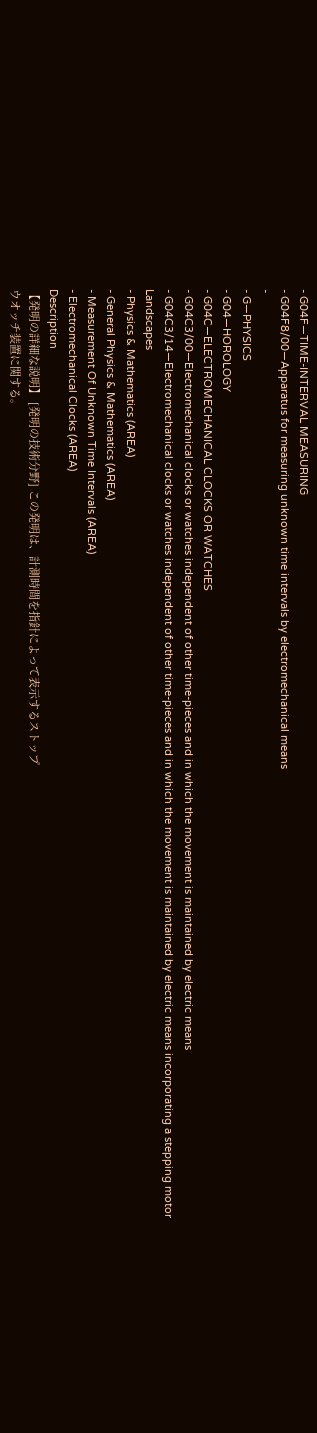- G04F—TIME-INTERVAL MEASURING
- G04F8/00—Apparatus for measuring unknown time intervals by electromechanical means
-
- G—PHYSICS
- G04—HOROLOGY
- G04C—ELECTROMECHANICAL CLOCKS OR WATCHES
- G04C3/00—Electromechanical clocks or watches independent of other time-pieces and in which the movement is maintained by electric means
- G04C3/14—Electromechanical clocks or watches independent of other time-pieces and in which the movement is maintained by electric means incorporating a stepping motor
Landscapes
- Physics & Mathematics (AREA)
- General Physics & Mathematics (AREA)
- Measurement Of Unknown Time Intervals (AREA)
- Electromechanical Clocks (AREA)
Description
【発明の詳細な説明】 [発明の技術分野] この発明は、計測時間を指針によって表示するストップ
ウオッチ装置に関する。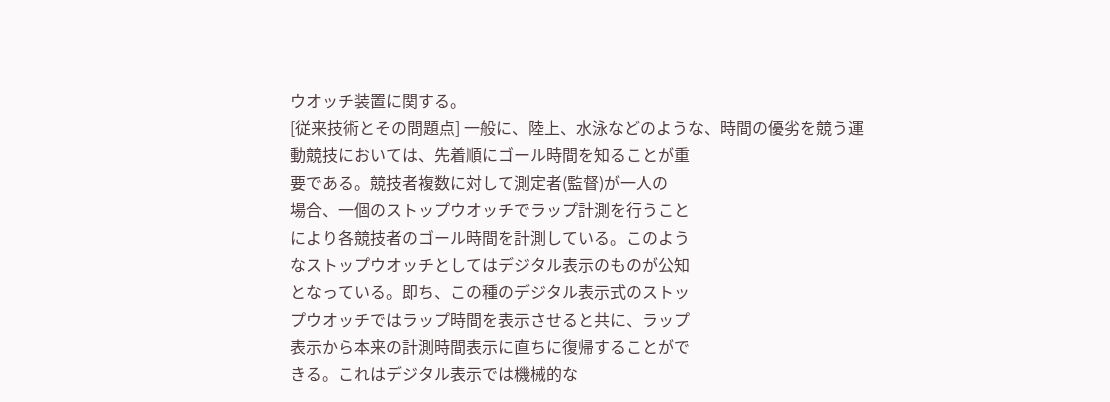ウオッチ装置に関する。
[従来技術とその問題点] 一般に、陸上、水泳などのような、時間の優劣を競う運
動競技においては、先着順にゴール時間を知ることが重
要である。競技者複数に対して測定者(監督)が一人の
場合、一個のストップウオッチでラップ計測を行うこと
により各競技者のゴール時間を計測している。このよう
なストップウオッチとしてはデジタル表示のものが公知
となっている。即ち、この種のデジタル表示式のストッ
プウオッチではラップ時間を表示させると共に、ラップ
表示から本来の計測時間表示に直ちに復帰することがで
きる。これはデジタル表示では機械的な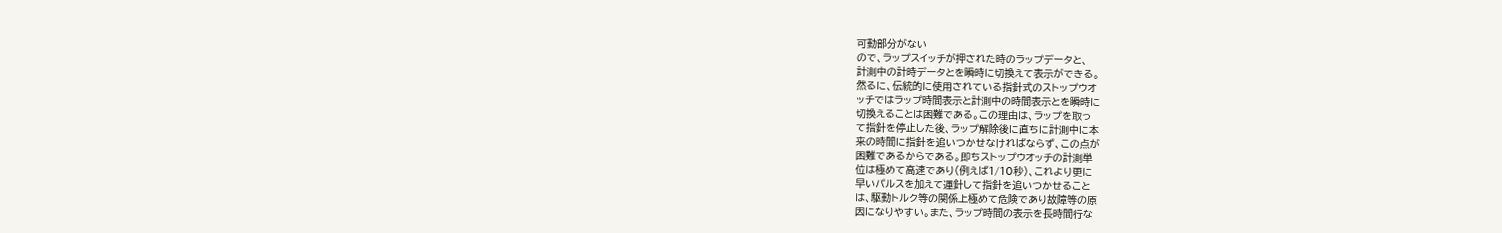可動部分がない
ので、ラップスイッチが押された時のラップデータと、
計測中の計時データとを瞬時に切換えて表示ができる。
然るに、伝統的に使用されている指針式のストップウオ
ッチではラップ時間表示と計測中の時間表示とを瞬時に
切換えることは困難である。この理由は、ラップを取っ
て指針を停止した後、ラップ解除後に直ちに計測中に本
来の時間に指針を追いつかせなければならず、この点が
困難であるからである。即ちストップウオッチの計測単
位は極めて高速であり(例えば1/10秒)、これより更に
早いパルスを加えて運針して指針を追いつかせること
は、駆動トルク等の関係上極めて危険であり故障等の原
因になりやすい。また、ラップ時間の表示を長時間行な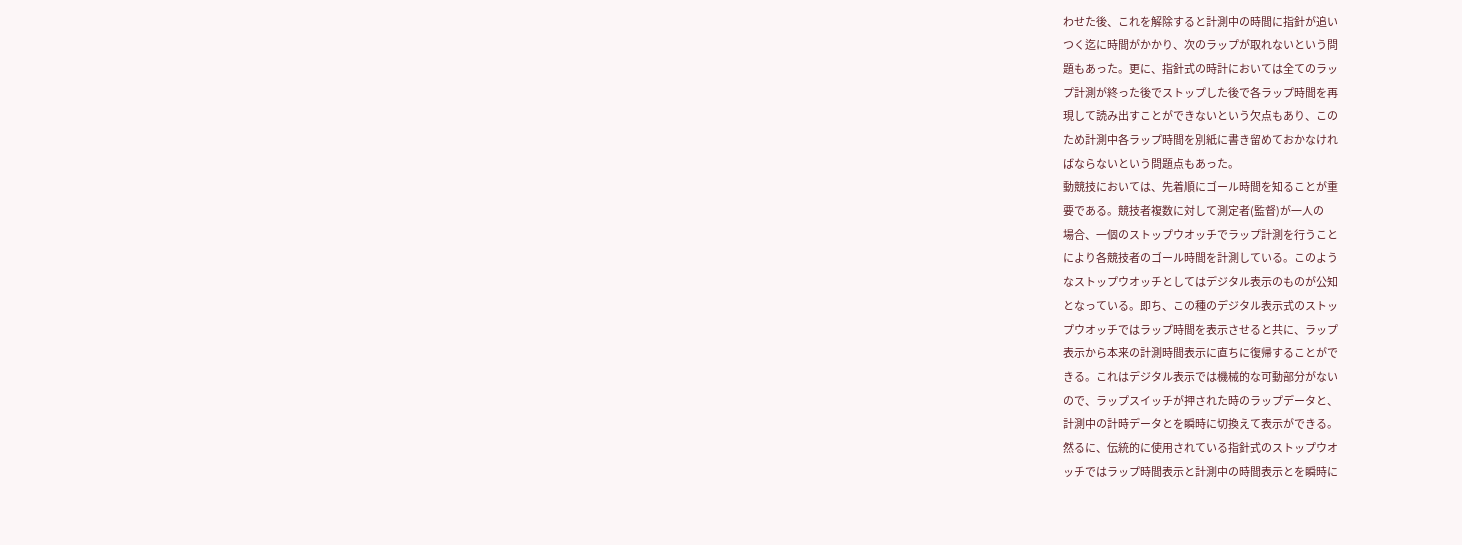わせた後、これを解除すると計測中の時間に指針が追い
つく迄に時間がかかり、次のラップが取れないという問
題もあった。更に、指針式の時計においては全てのラッ
プ計測が終った後でストップした後で各ラップ時間を再
現して読み出すことができないという欠点もあり、この
ため計測中各ラップ時間を別紙に書き留めておかなけれ
ばならないという問題点もあった。
動競技においては、先着順にゴール時間を知ることが重
要である。競技者複数に対して測定者(監督)が一人の
場合、一個のストップウオッチでラップ計測を行うこと
により各競技者のゴール時間を計測している。このよう
なストップウオッチとしてはデジタル表示のものが公知
となっている。即ち、この種のデジタル表示式のストッ
プウオッチではラップ時間を表示させると共に、ラップ
表示から本来の計測時間表示に直ちに復帰することがで
きる。これはデジタル表示では機械的な可動部分がない
ので、ラップスイッチが押された時のラップデータと、
計測中の計時データとを瞬時に切換えて表示ができる。
然るに、伝統的に使用されている指針式のストップウオ
ッチではラップ時間表示と計測中の時間表示とを瞬時に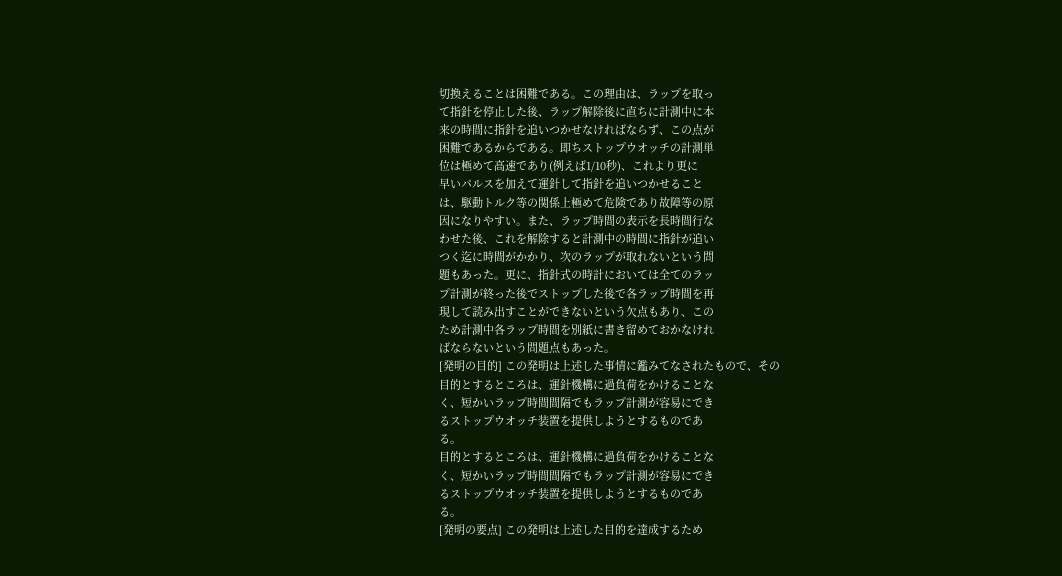切換えることは困難である。この理由は、ラップを取っ
て指針を停止した後、ラップ解除後に直ちに計測中に本
来の時間に指針を追いつかせなければならず、この点が
困難であるからである。即ちストップウオッチの計測単
位は極めて高速であり(例えば1/10秒)、これより更に
早いパルスを加えて運針して指針を追いつかせること
は、駆動トルク等の関係上極めて危険であり故障等の原
因になりやすい。また、ラップ時間の表示を長時間行な
わせた後、これを解除すると計測中の時間に指針が追い
つく迄に時間がかかり、次のラップが取れないという問
題もあった。更に、指針式の時計においては全てのラッ
プ計測が終った後でストップした後で各ラップ時間を再
現して読み出すことができないという欠点もあり、この
ため計測中各ラップ時間を別紙に書き留めておかなけれ
ばならないという問題点もあった。
[発明の目的] この発明は上述した事情に鑑みてなされたもので、その
目的とするところは、運針機構に過負荷をかけることな
く、短かいラップ時間間隔でもラップ計測が容易にでき
るストップウオッチ装置を提供しようとするものであ
る。
目的とするところは、運針機構に過負荷をかけることな
く、短かいラップ時間間隔でもラップ計測が容易にでき
るストップウオッチ装置を提供しようとするものであ
る。
[発明の要点] この発明は上述した目的を達成するため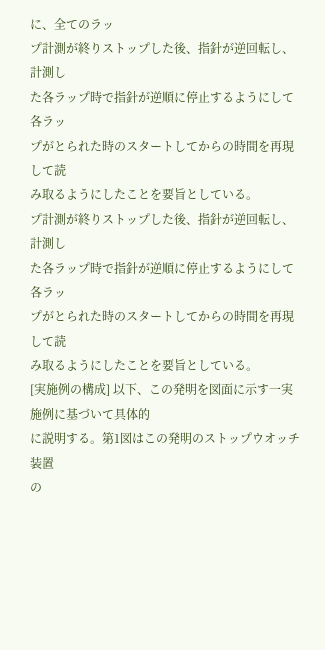に、全てのラッ
プ計測が終りストップした後、指針が逆回転し、計測し
た各ラップ時で指針が逆順に停止するようにして各ラッ
プがとられた時のスタートしてからの時間を再現して読
み取るようにしたことを要旨としている。
プ計測が終りストップした後、指針が逆回転し、計測し
た各ラップ時で指針が逆順に停止するようにして各ラッ
プがとられた時のスタートしてからの時間を再現して読
み取るようにしたことを要旨としている。
[実施例の構成] 以下、この発明を図面に示す一実施例に基づいて具体的
に説明する。第1図はこの発明のストップウオッチ装置
の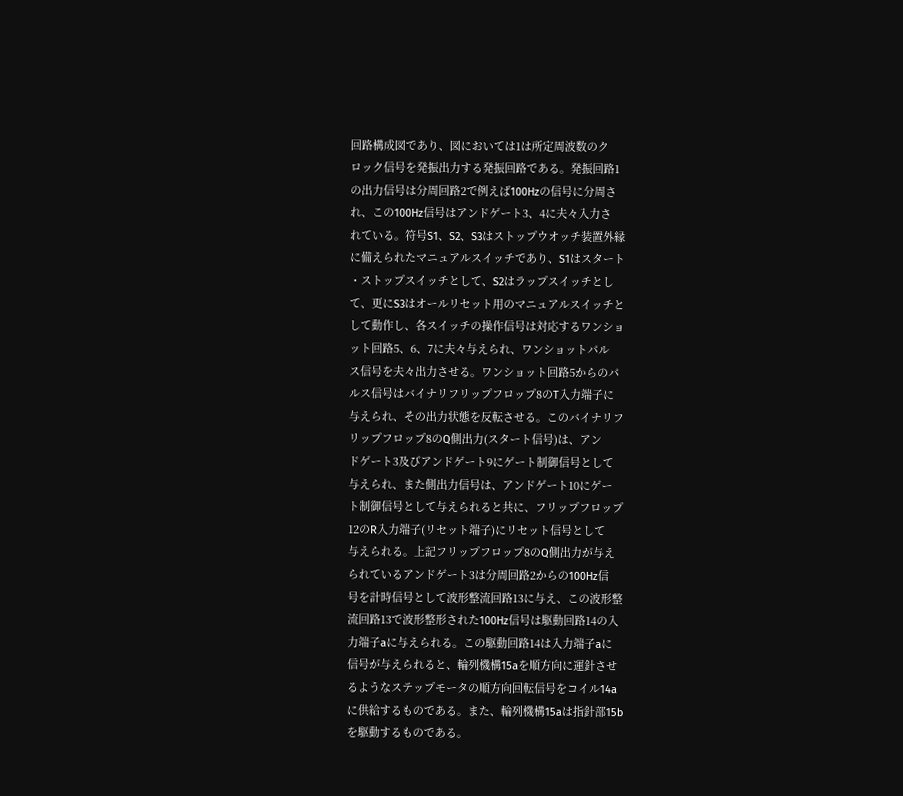回路構成図であり、図においては1は所定周波数のク
ロック信号を発振出力する発振回路である。発振回路1
の出力信号は分周回路2で例えば100Hzの信号に分周さ
れ、この100Hz信号はアンドゲート3、4に夫々入力さ
れている。符号S1、S2、S3はストップウオッチ装置外縁
に備えられたマニュアルスイッチであり、S1はスタート
・ストップスイッチとして、S2はラップスイッチとし
て、更にS3はオールリセット用のマニュアルスイッチと
して動作し、各スイッチの操作信号は対応するワンショ
ット回路5、6、7に夫々与えられ、ワンショットパル
ス信号を夫々出力させる。ワンショット回路5からのパ
ルス信号はバイナリフリップフロップ8のT入力端子に
与えられ、その出力状態を反転させる。このバイナリフ
リップフロップ8のQ側出力(スタート信号)は、アン
ドゲート3及びアンドゲート9にゲート制御信号として
与えられ、また側出力信号は、アンドゲート10にゲー
ト制御信号として与えられると共に、フリップフロップ
12のR入力端子(リセット端子)にリセット信号として
与えられる。上記フリップフロップ8のQ側出力が与え
られているアンドゲート3は分周回路2からの100Hz信
号を計時信号として波形整流回路13に与え、この波形整
流回路13で波形整形された100Hz信号は駆動回路14の入
力端子aに与えられる。この駆動回路14は入力端子aに
信号が与えられると、輪列機構15aを順方向に運針させ
るようなステップモータの順方向回転信号をコイル14a
に供給するものである。また、輪列機構15aは指針部15b
を駆動するものである。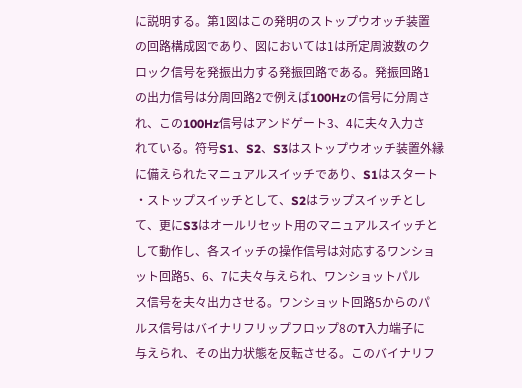に説明する。第1図はこの発明のストップウオッチ装置
の回路構成図であり、図においては1は所定周波数のク
ロック信号を発振出力する発振回路である。発振回路1
の出力信号は分周回路2で例えば100Hzの信号に分周さ
れ、この100Hz信号はアンドゲート3、4に夫々入力さ
れている。符号S1、S2、S3はストップウオッチ装置外縁
に備えられたマニュアルスイッチであり、S1はスタート
・ストップスイッチとして、S2はラップスイッチとし
て、更にS3はオールリセット用のマニュアルスイッチと
して動作し、各スイッチの操作信号は対応するワンショ
ット回路5、6、7に夫々与えられ、ワンショットパル
ス信号を夫々出力させる。ワンショット回路5からのパ
ルス信号はバイナリフリップフロップ8のT入力端子に
与えられ、その出力状態を反転させる。このバイナリフ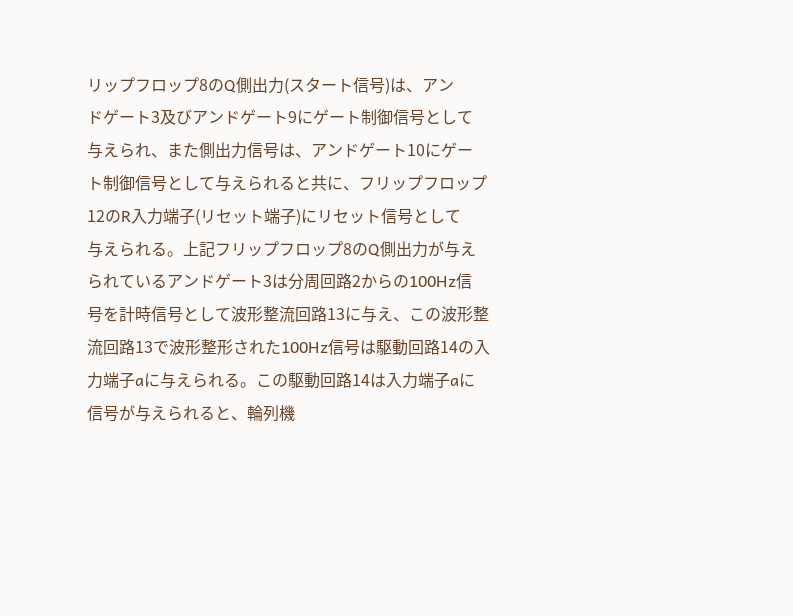リップフロップ8のQ側出力(スタート信号)は、アン
ドゲート3及びアンドゲート9にゲート制御信号として
与えられ、また側出力信号は、アンドゲート10にゲー
ト制御信号として与えられると共に、フリップフロップ
12のR入力端子(リセット端子)にリセット信号として
与えられる。上記フリップフロップ8のQ側出力が与え
られているアンドゲート3は分周回路2からの100Hz信
号を計時信号として波形整流回路13に与え、この波形整
流回路13で波形整形された100Hz信号は駆動回路14の入
力端子aに与えられる。この駆動回路14は入力端子aに
信号が与えられると、輪列機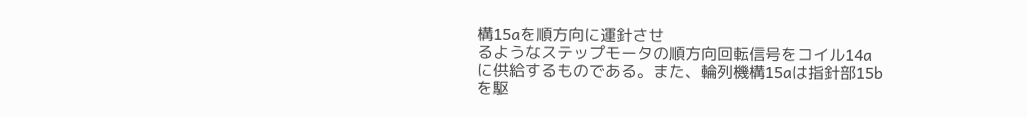構15aを順方向に運針させ
るようなステップモータの順方向回転信号をコイル14a
に供給するものである。また、輪列機構15aは指針部15b
を駆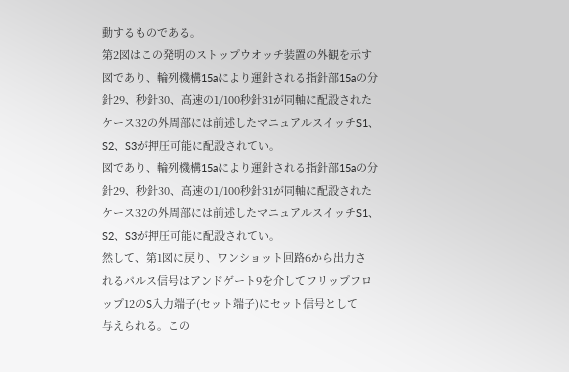動するものである。
第2図はこの発明のストップウオッチ装置の外観を示す
図であり、輪列機構15aにより運針される指針部15aの分
針29、秒針30、高速の1/100秒針31が同軸に配設された
ケース32の外周部には前述したマニュアルスイッチS1、
S2、S3が押圧可能に配設されてい。
図であり、輪列機構15aにより運針される指針部15aの分
針29、秒針30、高速の1/100秒針31が同軸に配設された
ケース32の外周部には前述したマニュアルスイッチS1、
S2、S3が押圧可能に配設されてい。
然して、第1図に戻り、ワンショット回路6から出力さ
れるパルス信号はアンドゲート9を介してフリップフロ
ップ12のS入力端子(セット端子)にセット信号として
与えられる。この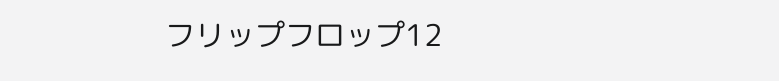フリップフロップ12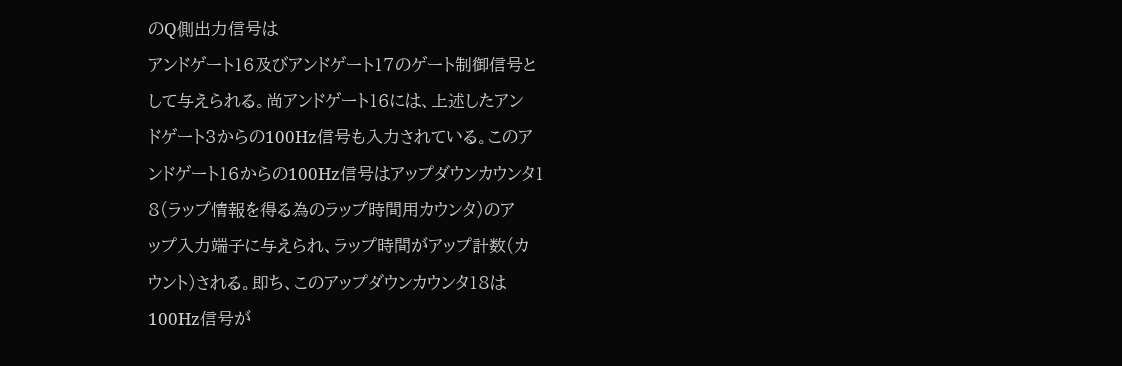のQ側出力信号は
アンドゲート16及びアンドゲート17のゲート制御信号と
して与えられる。尚アンドゲート16には、上述したアン
ドゲート3からの100Hz信号も入力されている。このア
ンドゲート16からの100Hz信号はアップダウンカウンタ1
8(ラップ情報を得る為のラップ時間用カウンタ)のア
ップ入力端子に与えられ、ラップ時間がアップ計数(カ
ウント)される。即ち、このアップダウンカウンタ18は
100Hz信号が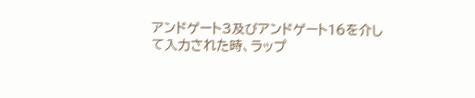アンドゲート3及びアンドゲート16を介し
て入力された時、ラップ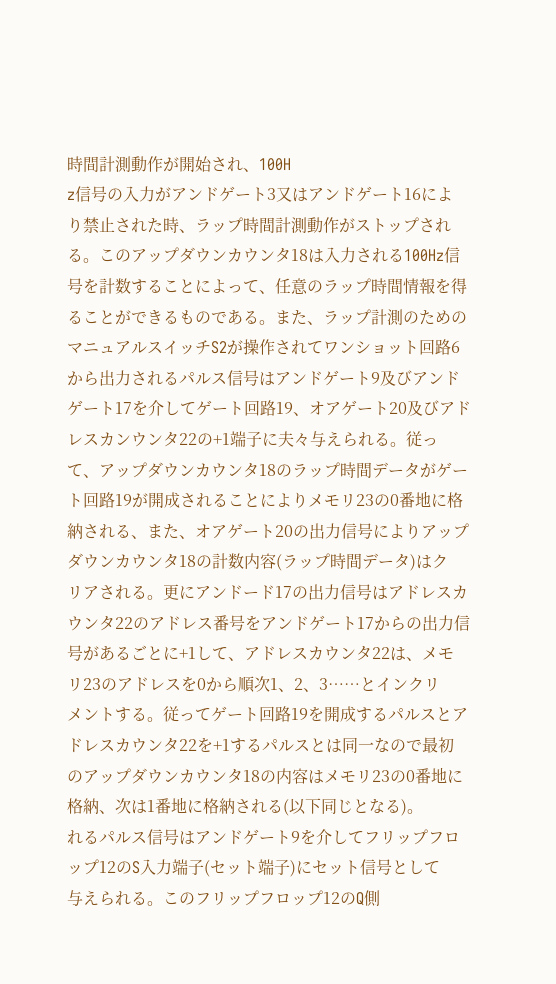時間計測動作が開始され、100H
z信号の入力がアンドゲート3又はアンドゲート16によ
り禁止された時、ラップ時間計測動作がストップされ
る。このアップダウンカウンタ18は入力される100Hz信
号を計数することによって、任意のラップ時間情報を得
ることができるものである。また、ラップ計測のための
マニュアルスイッチS2が操作されてワンショット回路6
から出力されるパルス信号はアンドゲート9及びアンド
ゲート17を介してゲート回路19、オアゲート20及びアド
レスカンウンタ22の+1端子に夫々与えられる。従っ
て、アップダウンカウンタ18のラップ時間データがゲー
ト回路19が開成されることによりメモリ23の0番地に格
納される、また、オアゲート20の出力信号によりアップ
ダウンカウンタ18の計数内容(ラップ時間データ)はク
リアされる。更にアンドード17の出力信号はアドレスカ
ウンタ22のアドレス番号をアンドゲート17からの出力信
号があるごとに+1して、アドレスカウンタ22は、メモ
リ23のアドレスを0から順次1、2、3……とインクリ
メントする。従ってゲート回路19を開成するパルスとア
ドレスカウンタ22を+1するパルスとは同一なので最初
のアップダウンカウンタ18の内容はメモリ23の0番地に
格納、次は1番地に格納される(以下同じとなる)。
れるパルス信号はアンドゲート9を介してフリップフロ
ップ12のS入力端子(セット端子)にセット信号として
与えられる。このフリップフロップ12のQ側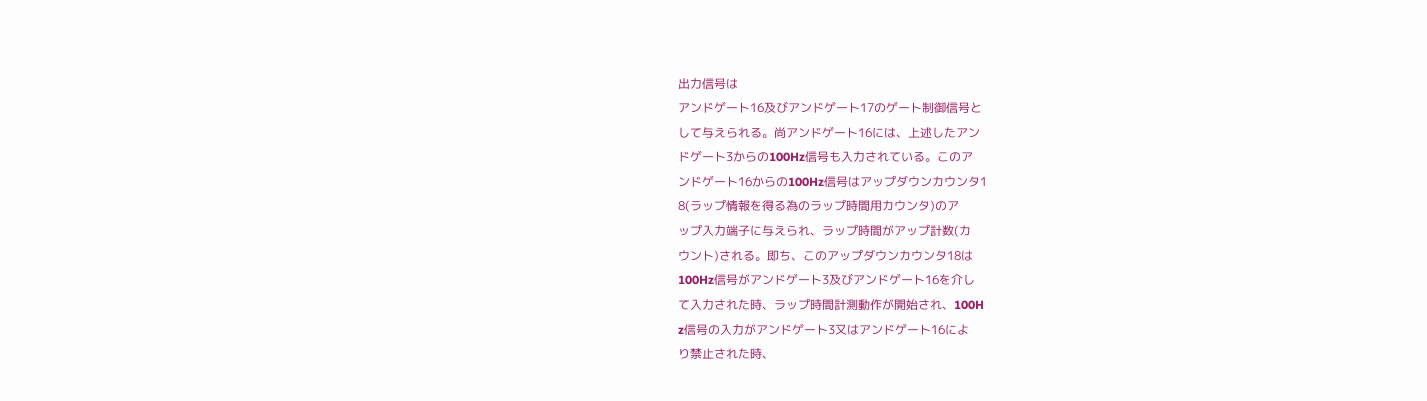出力信号は
アンドゲート16及びアンドゲート17のゲート制御信号と
して与えられる。尚アンドゲート16には、上述したアン
ドゲート3からの100Hz信号も入力されている。このア
ンドゲート16からの100Hz信号はアップダウンカウンタ1
8(ラップ情報を得る為のラップ時間用カウンタ)のア
ップ入力端子に与えられ、ラップ時間がアップ計数(カ
ウント)される。即ち、このアップダウンカウンタ18は
100Hz信号がアンドゲート3及びアンドゲート16を介し
て入力された時、ラップ時間計測動作が開始され、100H
z信号の入力がアンドゲート3又はアンドゲート16によ
り禁止された時、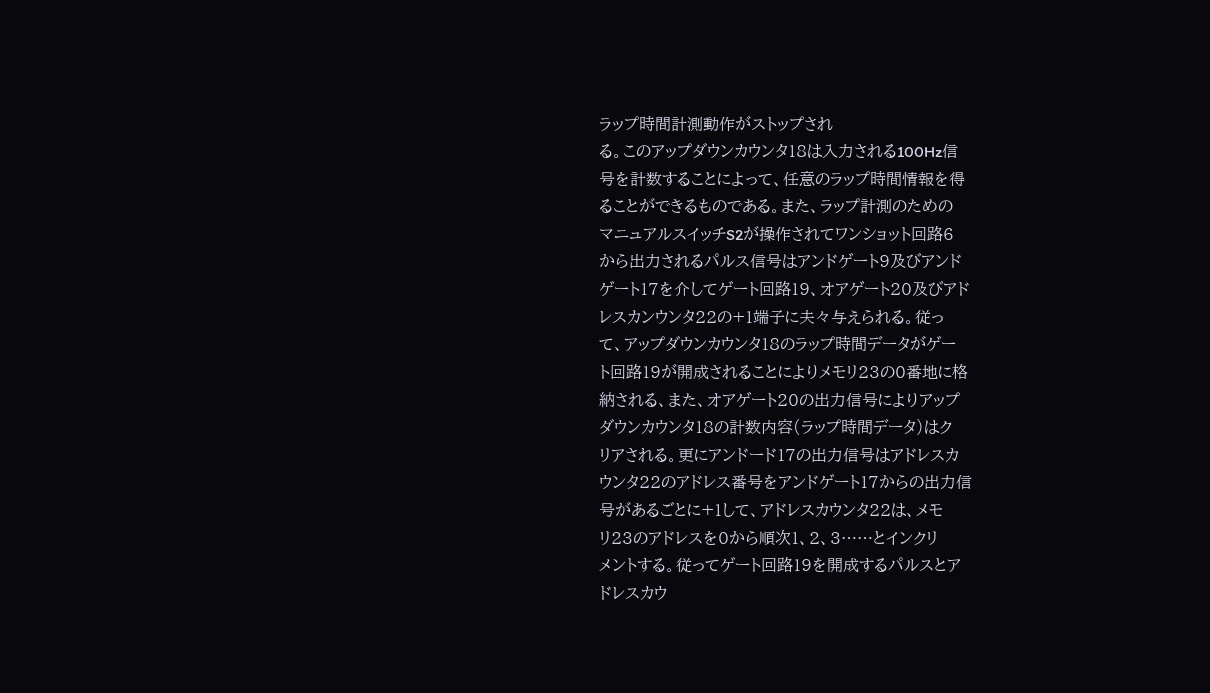ラップ時間計測動作がストップされ
る。このアップダウンカウンタ18は入力される100Hz信
号を計数することによって、任意のラップ時間情報を得
ることができるものである。また、ラップ計測のための
マニュアルスイッチS2が操作されてワンショット回路6
から出力されるパルス信号はアンドゲート9及びアンド
ゲート17を介してゲート回路19、オアゲート20及びアド
レスカンウンタ22の+1端子に夫々与えられる。従っ
て、アップダウンカウンタ18のラップ時間データがゲー
ト回路19が開成されることによりメモリ23の0番地に格
納される、また、オアゲート20の出力信号によりアップ
ダウンカウンタ18の計数内容(ラップ時間データ)はク
リアされる。更にアンドード17の出力信号はアドレスカ
ウンタ22のアドレス番号をアンドゲート17からの出力信
号があるごとに+1して、アドレスカウンタ22は、メモ
リ23のアドレスを0から順次1、2、3……とインクリ
メントする。従ってゲート回路19を開成するパルスとア
ドレスカウ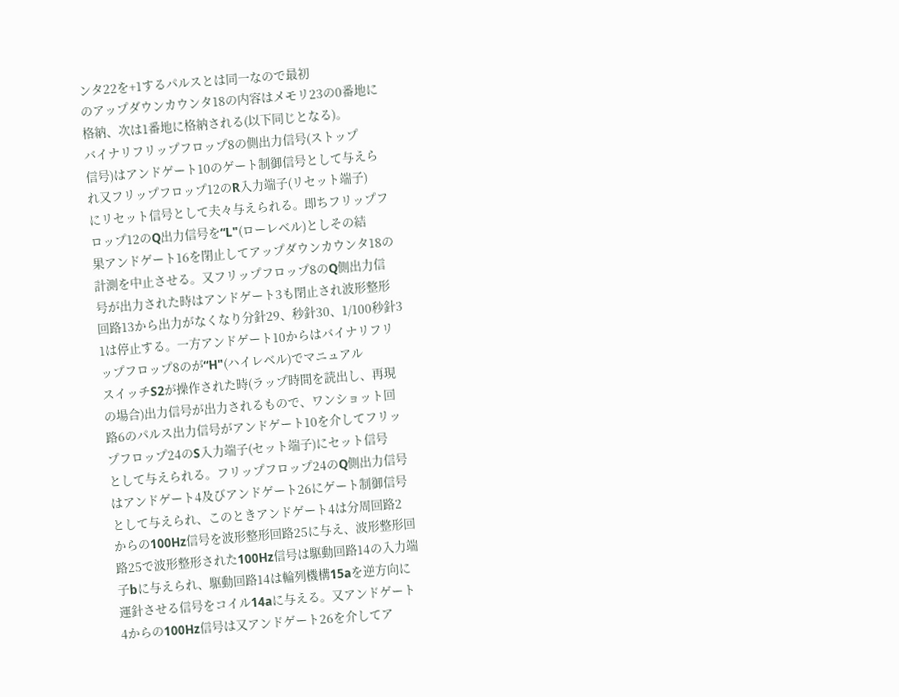ンタ22を+1するパルスとは同一なので最初
のアップダウンカウンタ18の内容はメモリ23の0番地に
格納、次は1番地に格納される(以下同じとなる)。
バイナリフリップフロップ8の側出力信号(ストップ
信号)はアンドゲート10のゲート制御信号として与えら
れ又フリップフロップ12のR入力端子(リセット端子)
にリセット信号として夫々与えられる。即ちフリップフ
ロップ12のQ出力信号を“L"(ローレベル)としその結
果アンドゲート16を閉止してアップダウンカウンタ18の
計測を中止させる。又フリップフロップ8のQ側出力信
号が出力された時はアンドゲート3も閉止され波形整形
回路13から出力がなくなり分針29、秒針30、1/100秒針3
1は停止する。一方アンドゲート10からはバイナリフリ
ップフロップ8のが“H"(ハイレベル)でマニュアル
スイッチS2が操作された時(ラップ時間を読出し、再現
の場合)出力信号が出力されるもので、ワンショット回
路6のパルス出力信号がアンドゲート10を介してフリッ
プフロップ24のS入力端子(セット端子)にセット信号
として与えられる。フリップフロップ24のQ側出力信号
はアンドゲート4及びアンドゲート26にゲート制御信号
として与えられ、このときアンドゲート4は分周回路2
からの100Hz信号を波形整形回路25に与え、波形整形回
路25で波形整形された100Hz信号は駆動回路14の入力端
子bに与えられ、駆動回路14は輪列機構15aを逆方向に
運針させる信号をコイル14aに与える。又アンドゲート
4からの100Hz信号は又アンドゲート26を介してア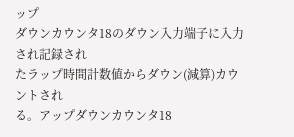ップ
ダウンカウンタ18のダウン入力端子に入力され記録され
たラップ時間計数値からダウン(減算)カウントされ
る。アップダウンカウンタ18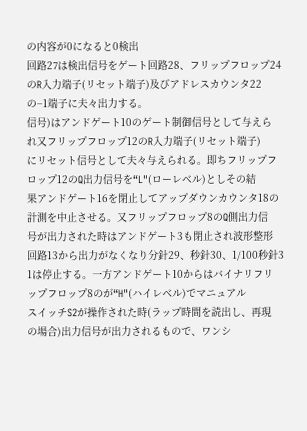の内容が0になると0検出
回路27は検出信号をゲート回路28、フリップフロップ24
のR入力端子(リセット端子)及びアドレスカウンタ22
の−1端子に夫々出力する。
信号)はアンドゲート10のゲート制御信号として与えら
れ又フリップフロップ12のR入力端子(リセット端子)
にリセット信号として夫々与えられる。即ちフリップフ
ロップ12のQ出力信号を“L"(ローレベル)としその結
果アンドゲート16を閉止してアップダウンカウンタ18の
計測を中止させる。又フリップフロップ8のQ側出力信
号が出力された時はアンドゲート3も閉止され波形整形
回路13から出力がなくなり分針29、秒針30、1/100秒針3
1は停止する。一方アンドゲート10からはバイナリフリ
ップフロップ8のが“H"(ハイレベル)でマニュアル
スイッチS2が操作された時(ラップ時間を読出し、再現
の場合)出力信号が出力されるもので、ワンシ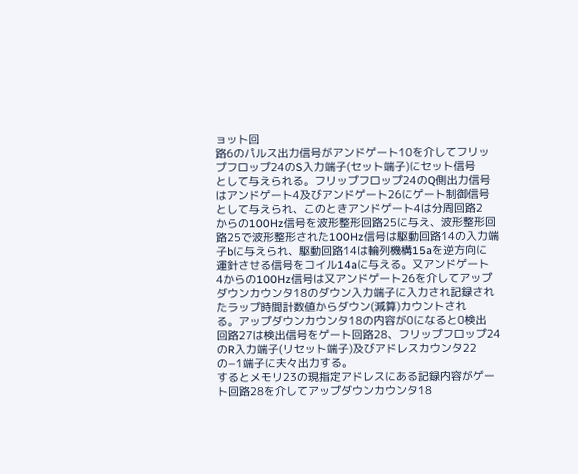ョット回
路6のパルス出力信号がアンドゲート10を介してフリッ
プフロップ24のS入力端子(セット端子)にセット信号
として与えられる。フリップフロップ24のQ側出力信号
はアンドゲート4及びアンドゲート26にゲート制御信号
として与えられ、このときアンドゲート4は分周回路2
からの100Hz信号を波形整形回路25に与え、波形整形回
路25で波形整形された100Hz信号は駆動回路14の入力端
子bに与えられ、駆動回路14は輪列機構15aを逆方向に
運針させる信号をコイル14aに与える。又アンドゲート
4からの100Hz信号は又アンドゲート26を介してアップ
ダウンカウンタ18のダウン入力端子に入力され記録され
たラップ時間計数値からダウン(減算)カウントされ
る。アップダウンカウンタ18の内容が0になると0検出
回路27は検出信号をゲート回路28、フリップフロップ24
のR入力端子(リセット端子)及びアドレスカウンタ22
の−1端子に夫々出力する。
するとメモリ23の現指定アドレスにある記録内容がゲー
ト回路28を介してアップダウンカウンタ18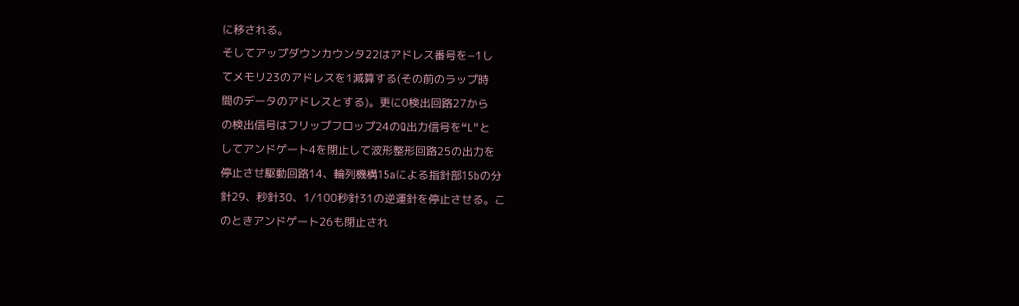に移される。
そしてアップダウンカウンタ22はアドレス番号を−1し
てメモリ23のアドレスを1減算する(その前のラップ時
間のデータのアドレスとする)。更に0検出回路27から
の検出信号はフリップフロップ24のQ出力信号を“L"と
してアンドゲート4を閉止して波形整形回路25の出力を
停止させ駆動回路14、輪列機構15aによる指針部15bの分
針29、秒針30、1/100秒針31の逆運針を停止させる。こ
のときアンドゲート26も閉止され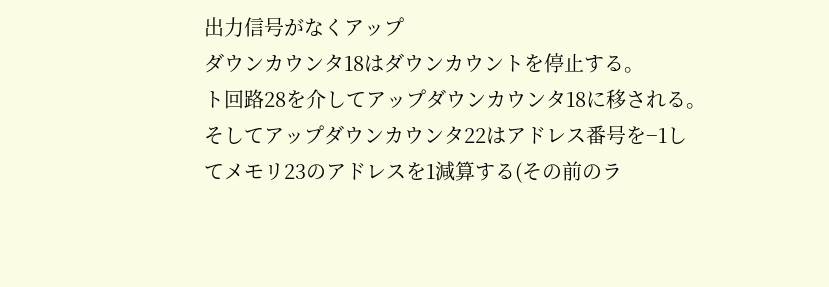出力信号がなくアップ
ダウンカウンタ18はダウンカウントを停止する。
ト回路28を介してアップダウンカウンタ18に移される。
そしてアップダウンカウンタ22はアドレス番号を−1し
てメモリ23のアドレスを1減算する(その前のラ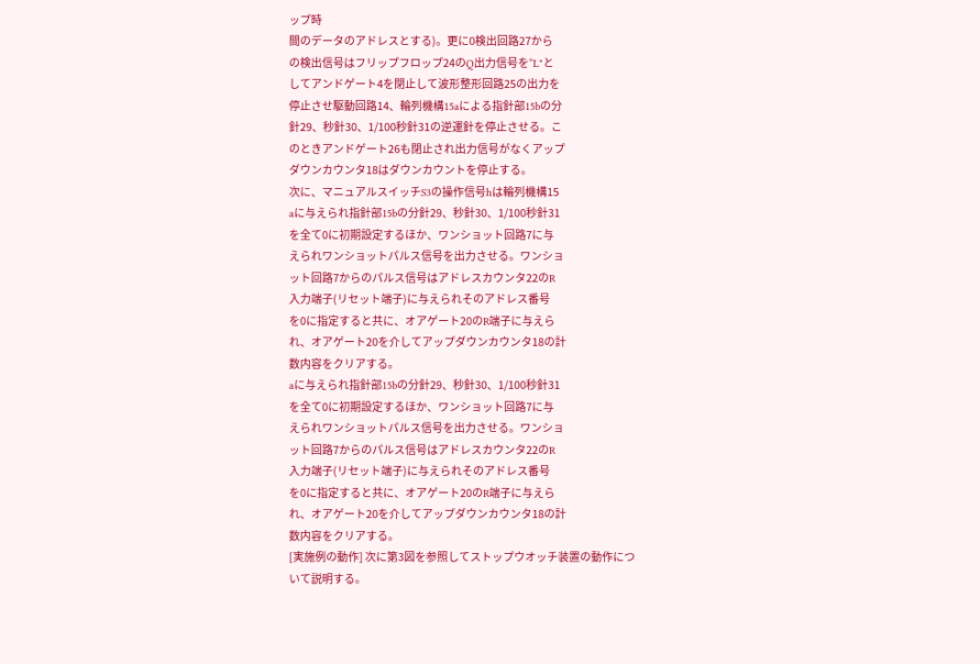ップ時
間のデータのアドレスとする)。更に0検出回路27から
の検出信号はフリップフロップ24のQ出力信号を“L"と
してアンドゲート4を閉止して波形整形回路25の出力を
停止させ駆動回路14、輪列機構15aによる指針部15bの分
針29、秒針30、1/100秒針31の逆運針を停止させる。こ
のときアンドゲート26も閉止され出力信号がなくアップ
ダウンカウンタ18はダウンカウントを停止する。
次に、マニュアルスイッチS3の操作信号hは輪列機構15
aに与えられ指針部15bの分針29、秒針30、1/100秒針31
を全て0に初期設定するほか、ワンショット回路7に与
えられワンショットパルス信号を出力させる。ワンショ
ット回路7からのパルス信号はアドレスカウンタ22のR
入力端子(リセット端子)に与えられそのアドレス番号
を0に指定すると共に、オアゲート20のR端子に与えら
れ、オアゲート20を介してアップダウンカウンタ18の計
数内容をクリアする。
aに与えられ指針部15bの分針29、秒針30、1/100秒針31
を全て0に初期設定するほか、ワンショット回路7に与
えられワンショットパルス信号を出力させる。ワンショ
ット回路7からのパルス信号はアドレスカウンタ22のR
入力端子(リセット端子)に与えられそのアドレス番号
を0に指定すると共に、オアゲート20のR端子に与えら
れ、オアゲート20を介してアップダウンカウンタ18の計
数内容をクリアする。
[実施例の動作] 次に第3図を参照してストップウオッチ装置の動作につ
いて説明する。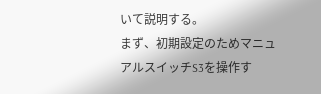いて説明する。
まず、初期設定のためマニュアルスイッチS3を操作す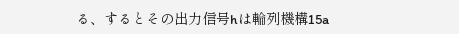る、するとその出力信号hは輪列機構15a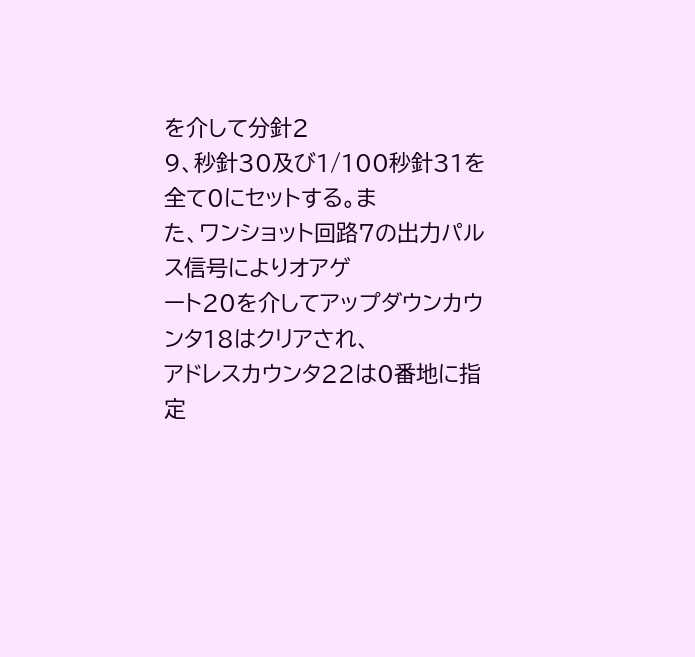を介して分針2
9、秒針30及び1/100秒針31を全て0にセットする。ま
た、ワンショット回路7の出力パルス信号によりオアゲ
ート20を介してアップダウンカウンタ18はクリアされ、
アドレスカウンタ22は0番地に指定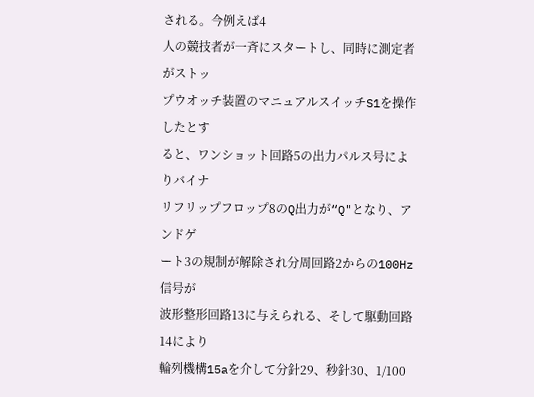される。今例えば4
人の競技者が一斉にスタートし、同時に測定者がストッ
プウオッチ装置のマニュアルスイッチS1を操作したとす
ると、ワンショット回路5の出力パルス号によりバイナ
リフリップフロップ8のQ出力が“Q"となり、アンドゲ
ート3の規制が解除され分周回路2からの100Hz信号が
波形整形回路13に与えられる、そして駆動回路14により
輪列機構15aを介して分針29、秒針30、1/100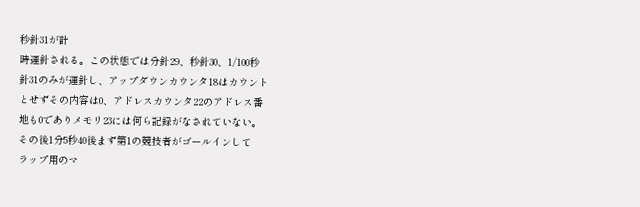秒針31が計
時運針される。この状態では分針29、秒針30、1/100秒
針31のみが運針し、アップダウンカウンタ18はカウント
とせずその内容は0、アドレスカウンタ22のアドレス番
地も0でありメモリ23には何ら記録がなされていない。
その後1分5秒40後まず第1の競技者がゴールインして
ラップ用のマ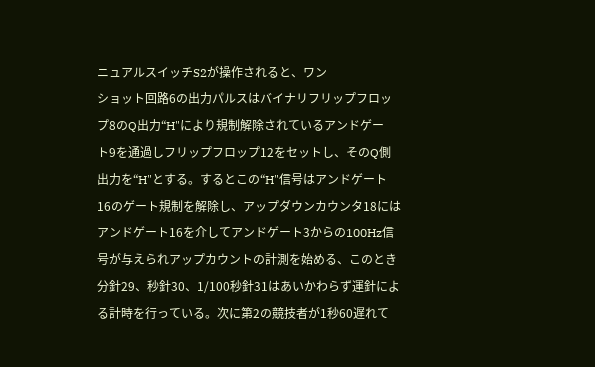ニュアルスイッチS2が操作されると、ワン
ショット回路6の出力パルスはバイナリフリップフロッ
プ8のQ出力“H"により規制解除されているアンドゲー
ト9を通過しフリップフロップ12をセットし、そのQ側
出力を“H"とする。するとこの“H"信号はアンドゲート
16のゲート規制を解除し、アップダウンカウンタ18には
アンドゲート16を介してアンドゲート3からの100Hz信
号が与えられアップカウントの計測を始める、このとき
分針29、秒針30、1/100秒針31はあいかわらず運針によ
る計時を行っている。次に第2の競技者が1秒60遅れて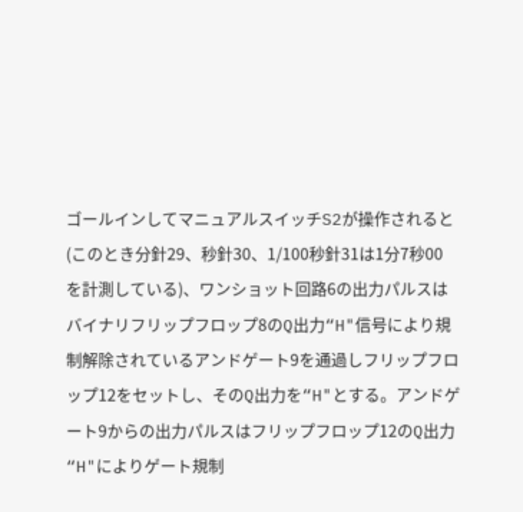ゴールインしてマニュアルスイッチS2が操作されると
(このとき分針29、秒針30、1/100秒針31は1分7秒00
を計測している)、ワンショット回路6の出力パルスは
バイナリフリップフロップ8のQ出力“H"信号により規
制解除されているアンドゲート9を通過しフリップフロ
ップ12をセットし、そのQ出力を“H"とする。アンドゲ
ート9からの出力パルスはフリップフロップ12のQ出力
“H"によりゲート規制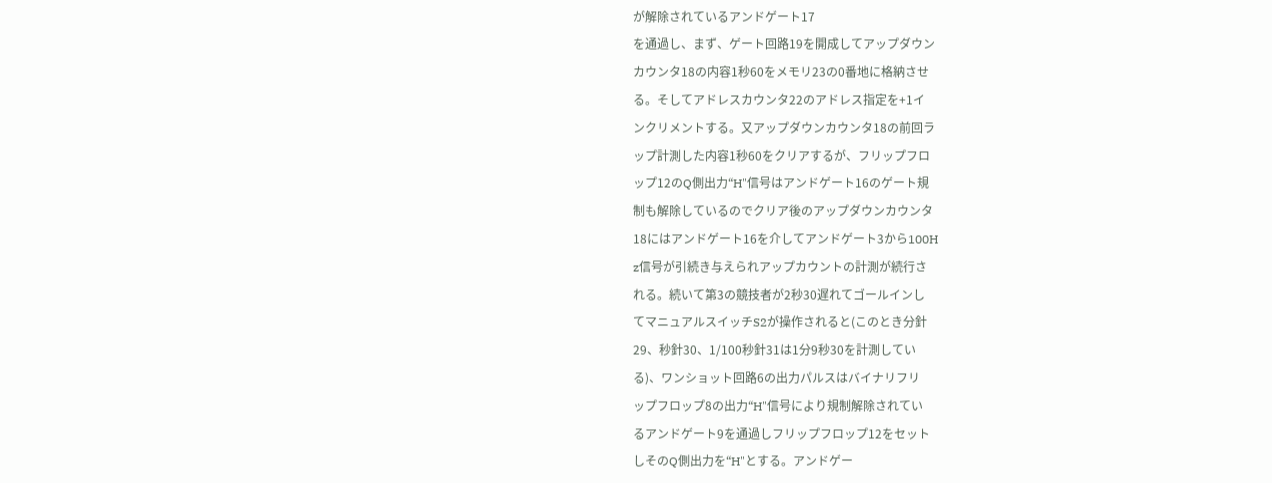が解除されているアンドゲート17
を通過し、まず、ゲート回路19を開成してアップダウン
カウンタ18の内容1秒60をメモリ23の0番地に格納させ
る。そしてアドレスカウンタ22のアドレス指定を+1イ
ンクリメントする。又アップダウンカウンタ18の前回ラ
ップ計測した内容1秒60をクリアするが、フリップフロ
ップ12のQ側出力“H"信号はアンドゲート16のゲート規
制も解除しているのでクリア後のアップダウンカウンタ
18にはアンドゲート16を介してアンドゲート3から100H
z信号が引続き与えられアップカウントの計測が続行さ
れる。続いて第3の競技者が2秒30遅れてゴールインし
てマニュアルスイッチS2が操作されると(このとき分針
29、秒針30、1/100秒針31は1分9秒30を計測してい
る)、ワンショット回路6の出力パルスはバイナリフリ
ップフロップ8の出力“H"信号により規制解除されてい
るアンドゲート9を通過しフリップフロップ12をセット
しそのQ側出力を“H"とする。アンドゲー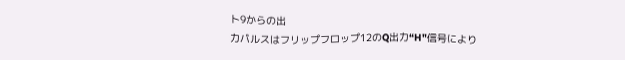ト9からの出
力パルスはフリップフロップ12のQ出力“H"信号により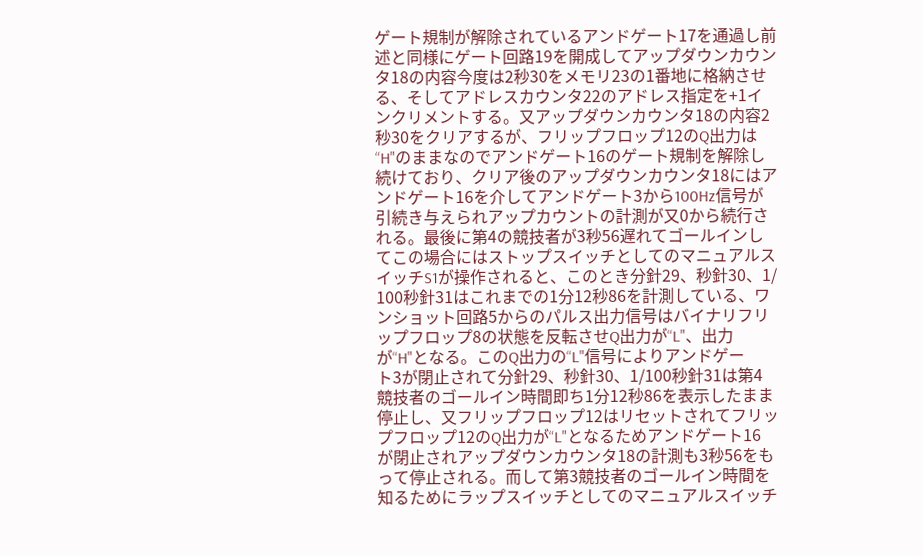ゲート規制が解除されているアンドゲート17を通過し前
述と同様にゲート回路19を開成してアップダウンカウン
タ18の内容今度は2秒30をメモリ23の1番地に格納させ
る、そしてアドレスカウンタ22のアドレス指定を+1イ
ンクリメントする。又アップダウンカウンタ18の内容2
秒30をクリアするが、フリップフロップ12のQ出力は
“H"のままなのでアンドゲート16のゲート規制を解除し
続けており、クリア後のアップダウンカウンタ18にはア
ンドゲート16を介してアンドゲート3から100Hz信号が
引続き与えられアップカウントの計測が又0から続行さ
れる。最後に第4の競技者が3秒56遅れてゴールインし
てこの場合にはストップスイッチとしてのマニュアルス
イッチS1が操作されると、このとき分針29、秒針30、1/
100秒針31はこれまでの1分12秒86を計測している、ワ
ンショット回路5からのパルス出力信号はバイナリフリ
ップフロップ8の状態を反転させQ出力が“L"、出力
が“H"となる。このQ出力の“L"信号によりアンドゲー
ト3が閉止されて分針29、秒針30、1/100秒針31は第4
競技者のゴールイン時間即ち1分12秒86を表示したまま
停止し、又フリップフロップ12はリセットされてフリッ
プフロップ12のQ出力が“L"となるためアンドゲート16
が閉止されアップダウンカウンタ18の計測も3秒56をも
って停止される。而して第3競技者のゴールイン時間を
知るためにラップスイッチとしてのマニュアルスイッチ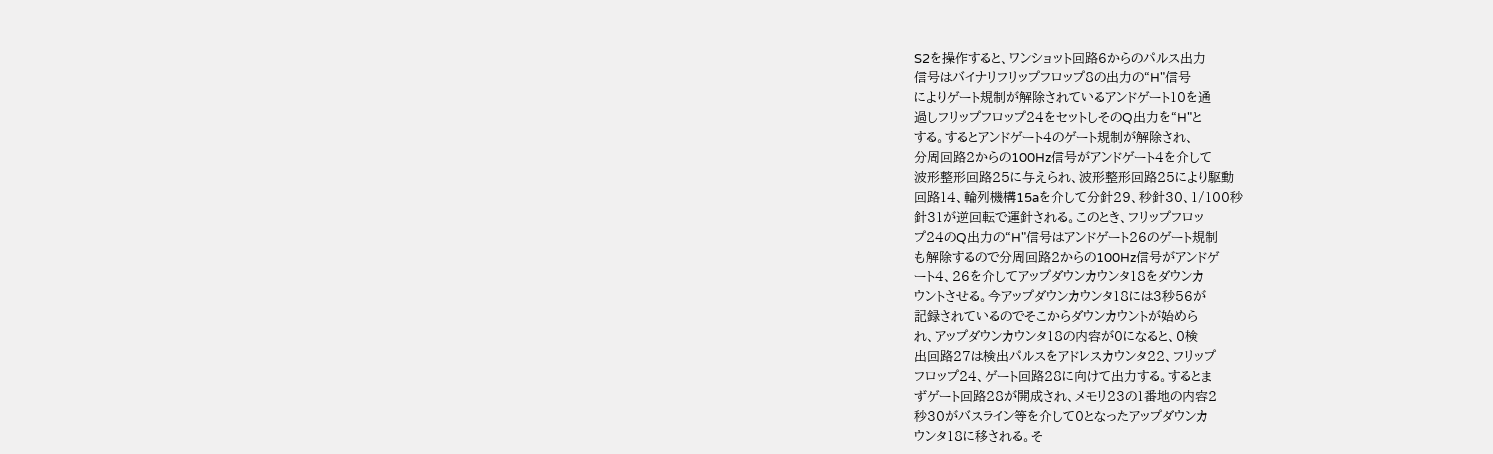S2を操作すると、ワンショット回路6からのパルス出力
信号はバイナリフリップフロップ8の出力の“H"信号
によりゲート規制が解除されているアンドゲート10を通
過しフリップフロップ24をセットしそのQ出力を“H"と
する。するとアンドゲート4のゲート規制が解除され、
分周回路2からの100Hz信号がアンドゲート4を介して
波形整形回路25に与えられ、波形整形回路25により駆動
回路14、輪列機構15aを介して分針29、秒針30、1/100秒
針31が逆回転で運針される。このとき、フリップフロッ
プ24のQ出力の“H"信号はアンドゲート26のゲート規制
も解除するので分周回路2からの100Hz信号がアンドゲ
ート4、26を介してアップダウンカウンタ18をダウンカ
ウントさせる。今アップダウンカウンタ18には3秒56が
記録されているのでそこからダウンカウントが始めら
れ、アップダウンカウンタ18の内容が0になると、0検
出回路27は検出パルスをアドレスカウンタ22、フリップ
フロップ24、ゲート回路28に向けて出力する。するとま
ずゲート回路28が開成され、メモリ23の1番地の内容2
秒30がバスライン等を介して0となったアップダウンカ
ウンタ18に移される。そ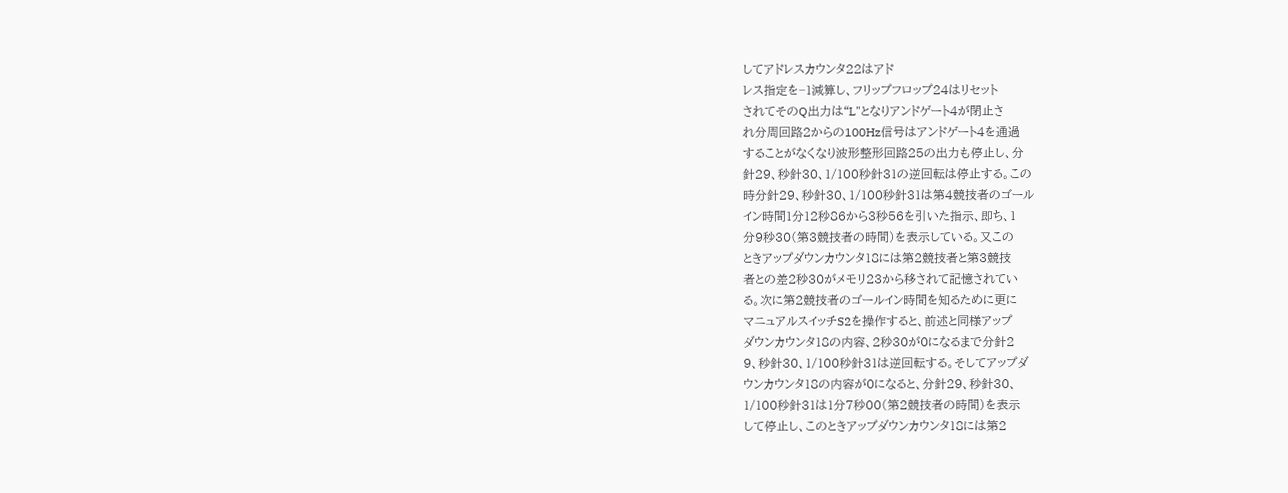してアドレスカウンタ22はアド
レス指定を−1減算し、フリップフロップ24はリセット
されてそのQ出力は“L"となりアンドゲート4が閉止さ
れ分周回路2からの100Hz信号はアンドゲート4を通過
することがなくなり波形整形回路25の出力も停止し、分
針29、秒針30、1/100秒針31の逆回転は停止する。この
時分針29、秒針30、1/100秒針31は第4競技者のゴール
イン時間1分12秒86から3秒56を引いた指示、即ち、1
分9秒30(第3競技者の時間)を表示している。又この
ときアップダウンカウンタ18には第2競技者と第3競技
者との差2秒30がメモリ23から移されて記憶されてい
る。次に第2競技者のゴールイン時間を知るために更に
マニュアルスイッチS2を操作すると、前述と同様アップ
ダウンカウンタ18の内容、2秒30が0になるまで分針2
9、秒針30、1/100秒針31は逆回転する。そしてアップダ
ウンカウンタ18の内容が0になると、分針29、秒針30、
1/100秒針31は1分7秒00(第2競技者の時間)を表示
して停止し、このときアップダウンカウンタ18には第2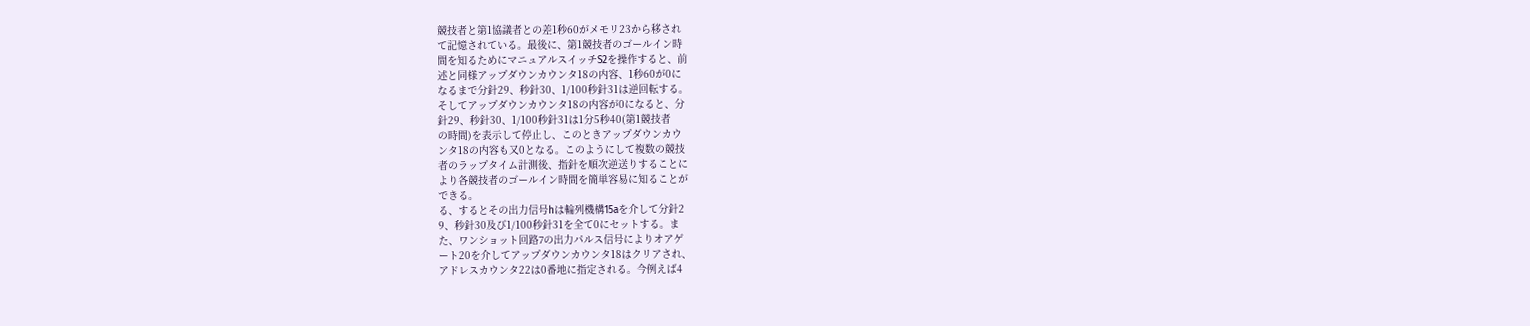競技者と第1協議者との差1秒60がメモリ23から移され
て記憶されている。最後に、第1競技者のゴールイン時
間を知るためにマニュアルスイッチS2を操作すると、前
述と同様アップダウンカウンタ18の内容、1秒60が0に
なるまで分針29、秒針30、1/100秒針31は逆回転する。
そしてアップダウンカウンタ18の内容が0になると、分
針29、秒針30、1/100秒針31は1分5秒40(第1競技者
の時間)を表示して停止し、このときアップダウンカウ
ンタ18の内容も又0となる。このようにして複数の競技
者のラップタイム計測後、指針を順次逆送りすることに
より各競技者のゴールイン時間を簡単容易に知ることが
できる。
る、するとその出力信号hは輪列機構15aを介して分針2
9、秒針30及び1/100秒針31を全て0にセットする。ま
た、ワンショット回路7の出力パルス信号によりオアゲ
ート20を介してアップダウンカウンタ18はクリアされ、
アドレスカウンタ22は0番地に指定される。今例えば4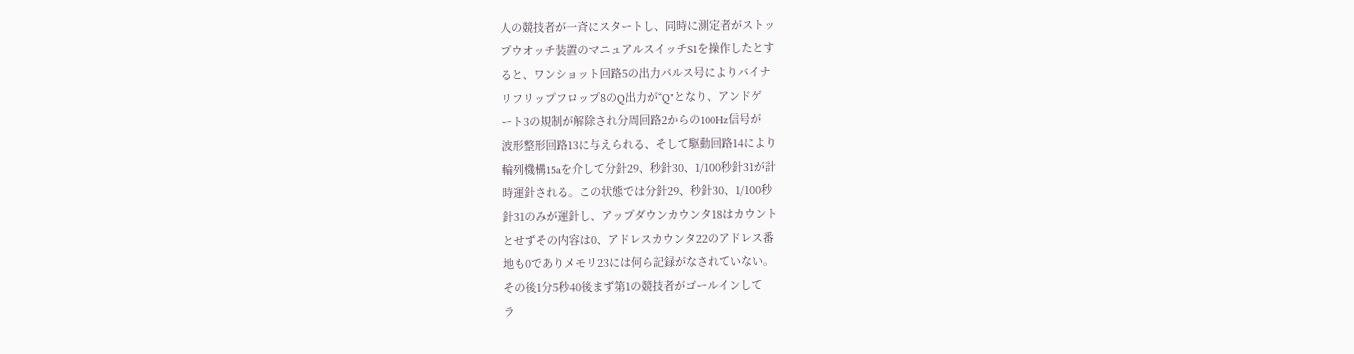人の競技者が一斉にスタートし、同時に測定者がストッ
プウオッチ装置のマニュアルスイッチS1を操作したとす
ると、ワンショット回路5の出力パルス号によりバイナ
リフリップフロップ8のQ出力が“Q"となり、アンドゲ
ート3の規制が解除され分周回路2からの100Hz信号が
波形整形回路13に与えられる、そして駆動回路14により
輪列機構15aを介して分針29、秒針30、1/100秒針31が計
時運針される。この状態では分針29、秒針30、1/100秒
針31のみが運針し、アップダウンカウンタ18はカウント
とせずその内容は0、アドレスカウンタ22のアドレス番
地も0でありメモリ23には何ら記録がなされていない。
その後1分5秒40後まず第1の競技者がゴールインして
ラ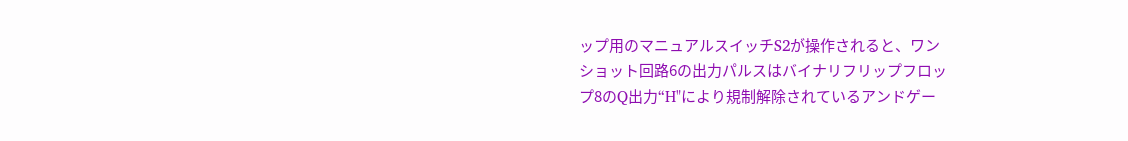ップ用のマニュアルスイッチS2が操作されると、ワン
ショット回路6の出力パルスはバイナリフリップフロッ
プ8のQ出力“H"により規制解除されているアンドゲー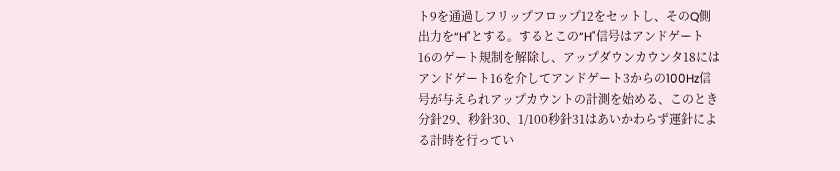ト9を通過しフリップフロップ12をセットし、そのQ側
出力を“H"とする。するとこの“H"信号はアンドゲート
16のゲート規制を解除し、アップダウンカウンタ18には
アンドゲート16を介してアンドゲート3からの100Hz信
号が与えられアップカウントの計測を始める、このとき
分針29、秒針30、1/100秒針31はあいかわらず運針によ
る計時を行ってい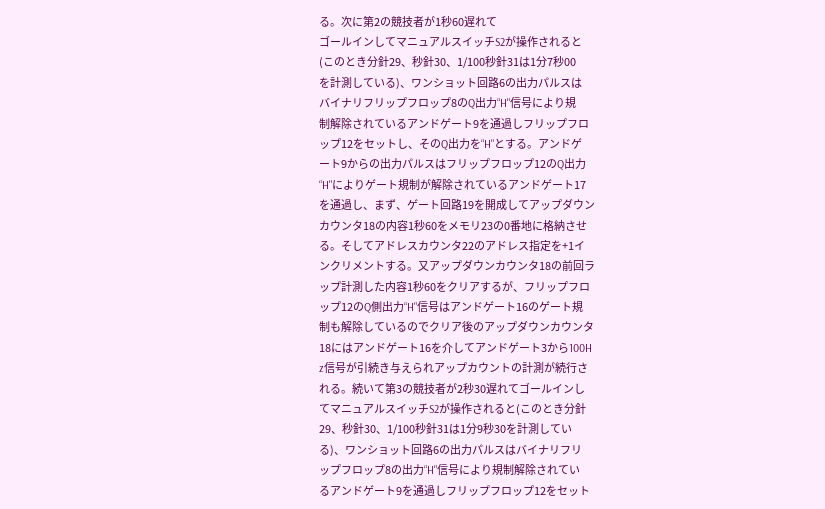る。次に第2の競技者が1秒60遅れて
ゴールインしてマニュアルスイッチS2が操作されると
(このとき分針29、秒針30、1/100秒針31は1分7秒00
を計測している)、ワンショット回路6の出力パルスは
バイナリフリップフロップ8のQ出力“H"信号により規
制解除されているアンドゲート9を通過しフリップフロ
ップ12をセットし、そのQ出力を“H"とする。アンドゲ
ート9からの出力パルスはフリップフロップ12のQ出力
“H"によりゲート規制が解除されているアンドゲート17
を通過し、まず、ゲート回路19を開成してアップダウン
カウンタ18の内容1秒60をメモリ23の0番地に格納させ
る。そしてアドレスカウンタ22のアドレス指定を+1イ
ンクリメントする。又アップダウンカウンタ18の前回ラ
ップ計測した内容1秒60をクリアするが、フリップフロ
ップ12のQ側出力“H"信号はアンドゲート16のゲート規
制も解除しているのでクリア後のアップダウンカウンタ
18にはアンドゲート16を介してアンドゲート3から100H
z信号が引続き与えられアップカウントの計測が続行さ
れる。続いて第3の競技者が2秒30遅れてゴールインし
てマニュアルスイッチS2が操作されると(このとき分針
29、秒針30、1/100秒針31は1分9秒30を計測してい
る)、ワンショット回路6の出力パルスはバイナリフリ
ップフロップ8の出力“H"信号により規制解除されてい
るアンドゲート9を通過しフリップフロップ12をセット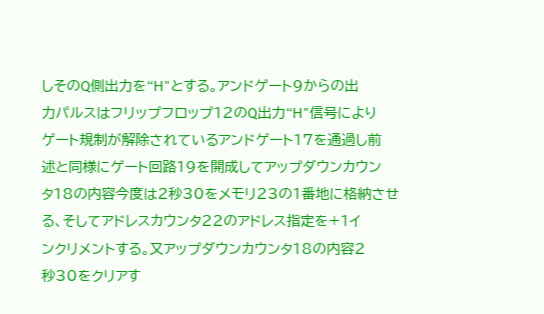しそのQ側出力を“H"とする。アンドゲート9からの出
力パルスはフリップフロップ12のQ出力“H"信号により
ゲート規制が解除されているアンドゲート17を通過し前
述と同様にゲート回路19を開成してアップダウンカウン
タ18の内容今度は2秒30をメモリ23の1番地に格納させ
る、そしてアドレスカウンタ22のアドレス指定を+1イ
ンクリメントする。又アップダウンカウンタ18の内容2
秒30をクリアす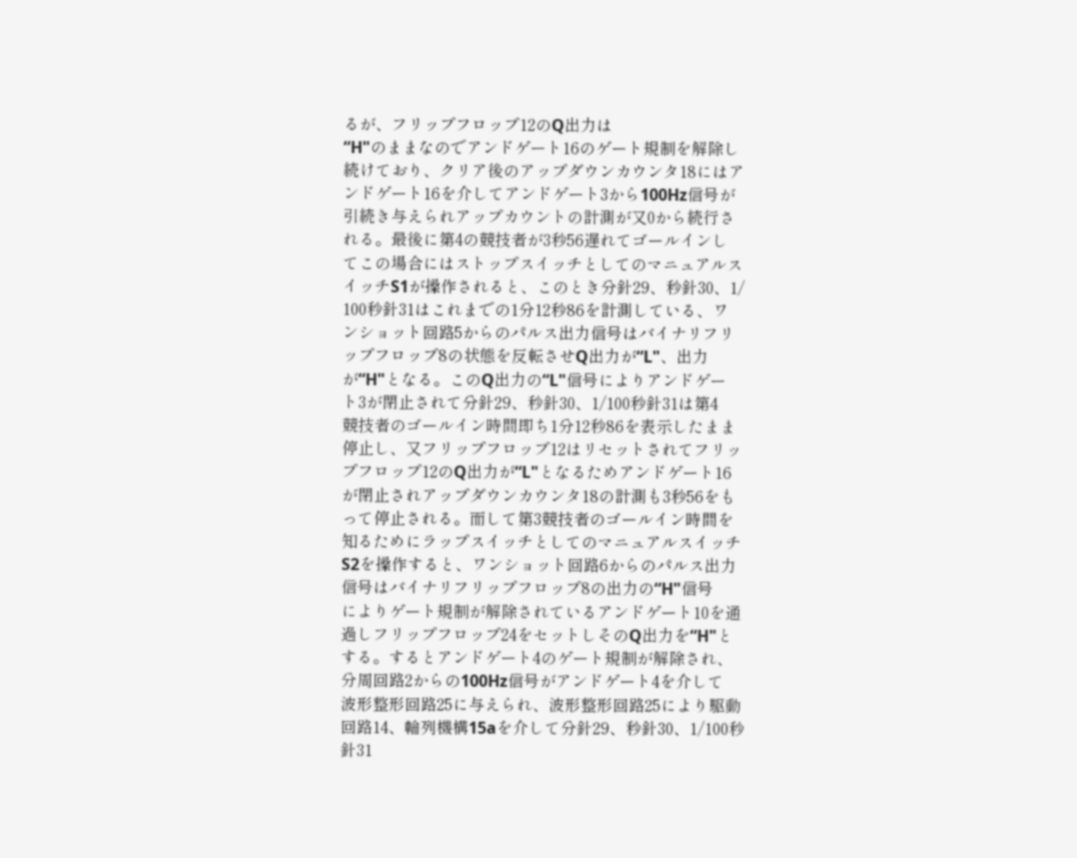るが、フリップフロップ12のQ出力は
“H"のままなのでアンドゲート16のゲート規制を解除し
続けており、クリア後のアップダウンカウンタ18にはア
ンドゲート16を介してアンドゲート3から100Hz信号が
引続き与えられアップカウントの計測が又0から続行さ
れる。最後に第4の競技者が3秒56遅れてゴールインし
てこの場合にはストップスイッチとしてのマニュアルス
イッチS1が操作されると、このとき分針29、秒針30、1/
100秒針31はこれまでの1分12秒86を計測している、ワ
ンショット回路5からのパルス出力信号はバイナリフリ
ップフロップ8の状態を反転させQ出力が“L"、出力
が“H"となる。このQ出力の“L"信号によりアンドゲー
ト3が閉止されて分針29、秒針30、1/100秒針31は第4
競技者のゴールイン時間即ち1分12秒86を表示したまま
停止し、又フリップフロップ12はリセットされてフリッ
プフロップ12のQ出力が“L"となるためアンドゲート16
が閉止されアップダウンカウンタ18の計測も3秒56をも
って停止される。而して第3競技者のゴールイン時間を
知るためにラップスイッチとしてのマニュアルスイッチ
S2を操作すると、ワンショット回路6からのパルス出力
信号はバイナリフリップフロップ8の出力の“H"信号
によりゲート規制が解除されているアンドゲート10を通
過しフリップフロップ24をセットしそのQ出力を“H"と
する。するとアンドゲート4のゲート規制が解除され、
分周回路2からの100Hz信号がアンドゲート4を介して
波形整形回路25に与えられ、波形整形回路25により駆動
回路14、輪列機構15aを介して分針29、秒針30、1/100秒
針31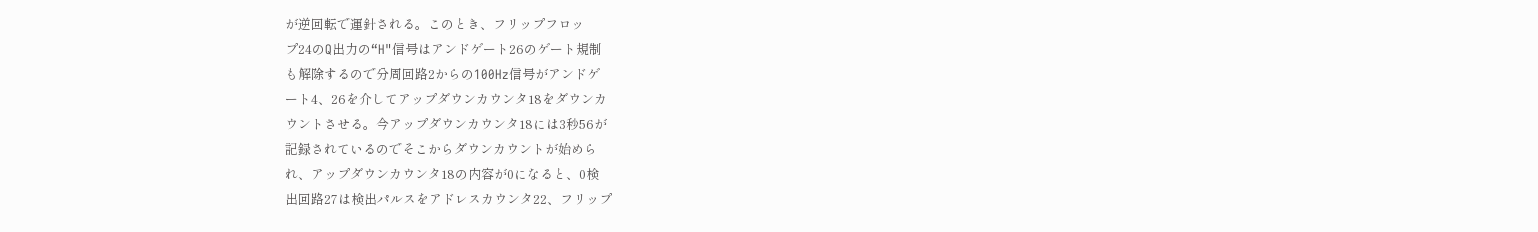が逆回転で運針される。このとき、フリップフロッ
プ24のQ出力の“H"信号はアンドゲート26のゲート規制
も解除するので分周回路2からの100Hz信号がアンドゲ
ート4、26を介してアップダウンカウンタ18をダウンカ
ウントさせる。今アップダウンカウンタ18には3秒56が
記録されているのでそこからダウンカウントが始めら
れ、アップダウンカウンタ18の内容が0になると、0検
出回路27は検出パルスをアドレスカウンタ22、フリップ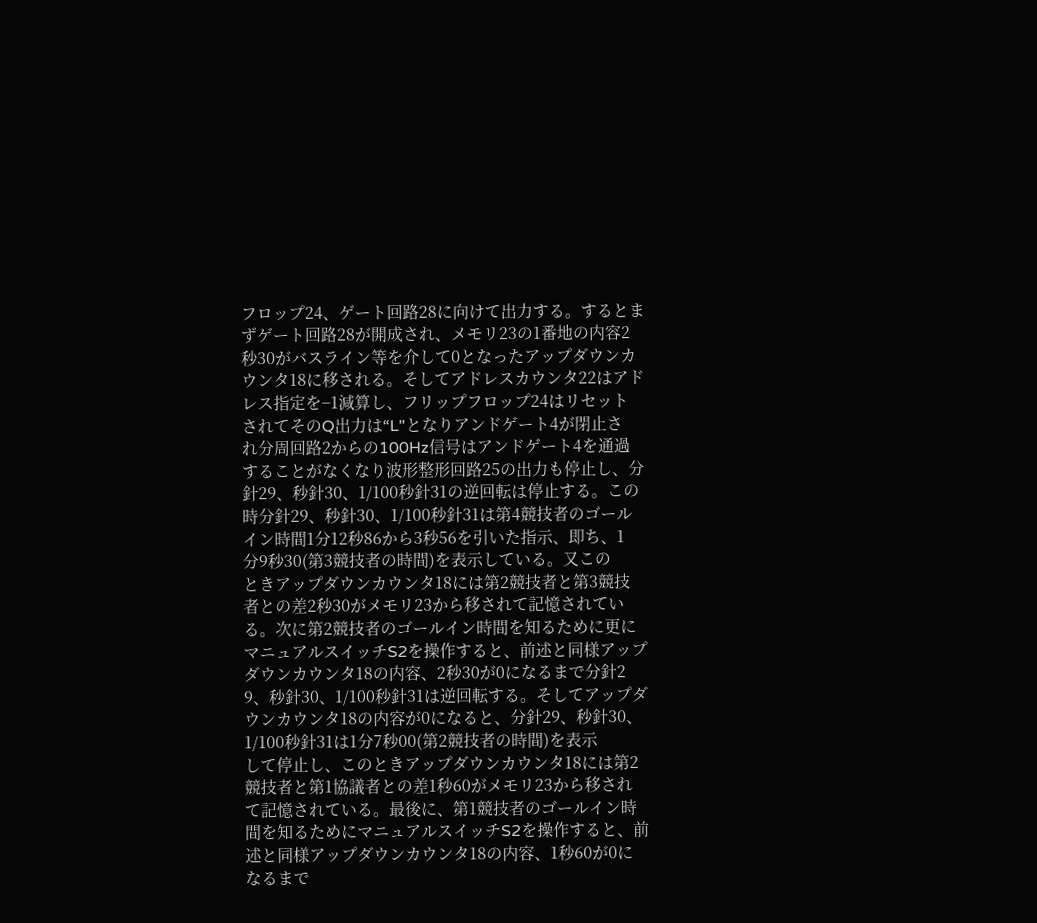フロップ24、ゲート回路28に向けて出力する。するとま
ずゲート回路28が開成され、メモリ23の1番地の内容2
秒30がバスライン等を介して0となったアップダウンカ
ウンタ18に移される。そしてアドレスカウンタ22はアド
レス指定を−1減算し、フリップフロップ24はリセット
されてそのQ出力は“L"となりアンドゲート4が閉止さ
れ分周回路2からの100Hz信号はアンドゲート4を通過
することがなくなり波形整形回路25の出力も停止し、分
針29、秒針30、1/100秒針31の逆回転は停止する。この
時分針29、秒針30、1/100秒針31は第4競技者のゴール
イン時間1分12秒86から3秒56を引いた指示、即ち、1
分9秒30(第3競技者の時間)を表示している。又この
ときアップダウンカウンタ18には第2競技者と第3競技
者との差2秒30がメモリ23から移されて記憶されてい
る。次に第2競技者のゴールイン時間を知るために更に
マニュアルスイッチS2を操作すると、前述と同様アップ
ダウンカウンタ18の内容、2秒30が0になるまで分針2
9、秒針30、1/100秒針31は逆回転する。そしてアップダ
ウンカウンタ18の内容が0になると、分針29、秒針30、
1/100秒針31は1分7秒00(第2競技者の時間)を表示
して停止し、このときアップダウンカウンタ18には第2
競技者と第1協議者との差1秒60がメモリ23から移され
て記憶されている。最後に、第1競技者のゴールイン時
間を知るためにマニュアルスイッチS2を操作すると、前
述と同様アップダウンカウンタ18の内容、1秒60が0に
なるまで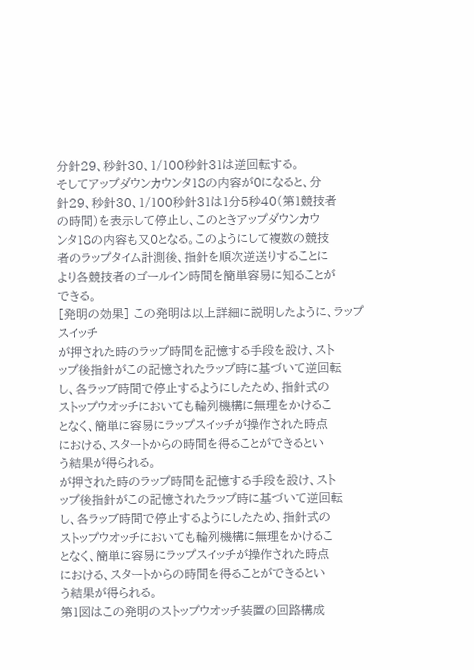分針29、秒針30、1/100秒針31は逆回転する。
そしてアップダウンカウンタ18の内容が0になると、分
針29、秒針30、1/100秒針31は1分5秒40(第1競技者
の時間)を表示して停止し、このときアップダウンカウ
ンタ18の内容も又0となる。このようにして複数の競技
者のラップタイム計測後、指針を順次逆送りすることに
より各競技者のゴールイン時間を簡単容易に知ることが
できる。
[発明の効果] この発明は以上詳細に説明したように、ラップスイッチ
が押された時のラップ時間を記憶する手段を設け、スト
ップ後指針がこの記憶されたラップ時に基づいて逆回転
し、各ラッブ時間で停止するようにしたため、指針式の
ストップウオッチにおいても輪列機構に無理をかけるこ
となく、簡単に容易にラップスイッチが操作された時点
における、スタートからの時間を得ることができるとい
う結果が得られる。
が押された時のラップ時間を記憶する手段を設け、スト
ップ後指針がこの記憶されたラップ時に基づいて逆回転
し、各ラッブ時間で停止するようにしたため、指針式の
ストップウオッチにおいても輪列機構に無理をかけるこ
となく、簡単に容易にラップスイッチが操作された時点
における、スタートからの時間を得ることができるとい
う結果が得られる。
第1図はこの発明のストップウオッチ装置の回路構成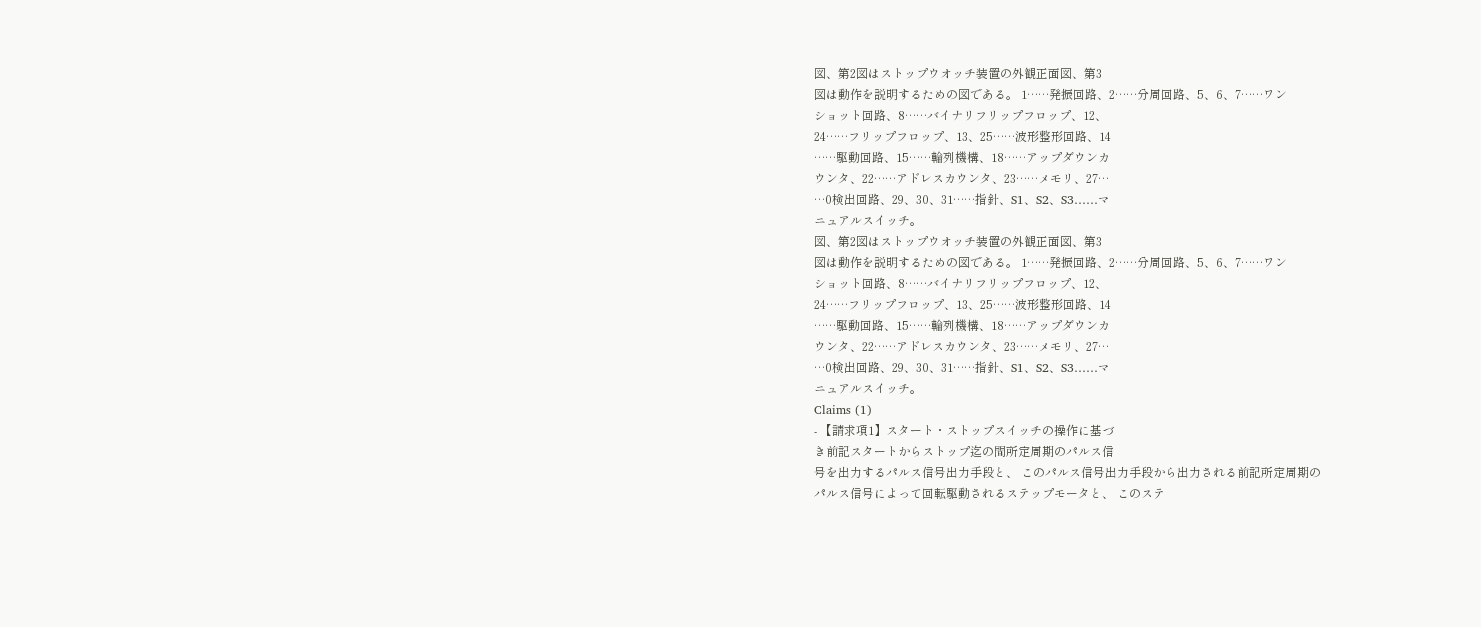図、第2図はストップウオッチ装置の外観正面図、第3
図は動作を説明するための図である。 1……発振回路、2……分周回路、5、6、7……ワン
ショット回路、8……バイナリフリップフロップ、12、
24……フリップフロップ、13、25……波形整形回路、14
……駆動回路、15……輪列機構、18……アップダウンカ
ウンタ、22……アドレスカウンタ、23……メモリ、27…
…0検出回路、29、30、31……指針、S1、S2、S3……マ
ニュアルスイッチ。
図、第2図はストップウオッチ装置の外観正面図、第3
図は動作を説明するための図である。 1……発振回路、2……分周回路、5、6、7……ワン
ショット回路、8……バイナリフリップフロップ、12、
24……フリップフロップ、13、25……波形整形回路、14
……駆動回路、15……輪列機構、18……アップダウンカ
ウンタ、22……アドレスカウンタ、23……メモリ、27…
…0検出回路、29、30、31……指針、S1、S2、S3……マ
ニュアルスイッチ。
Claims (1)
- 【請求項1】スタート・ストップスイッチの操作に基づ
き前記スタートからストップ迄の間所定周期のパルス信
号を出力するパルス信号出力手段と、 このパルス信号出力手段から出力される前記所定周期の
パルス信号によって回転駆動されるステップモータと、 このステ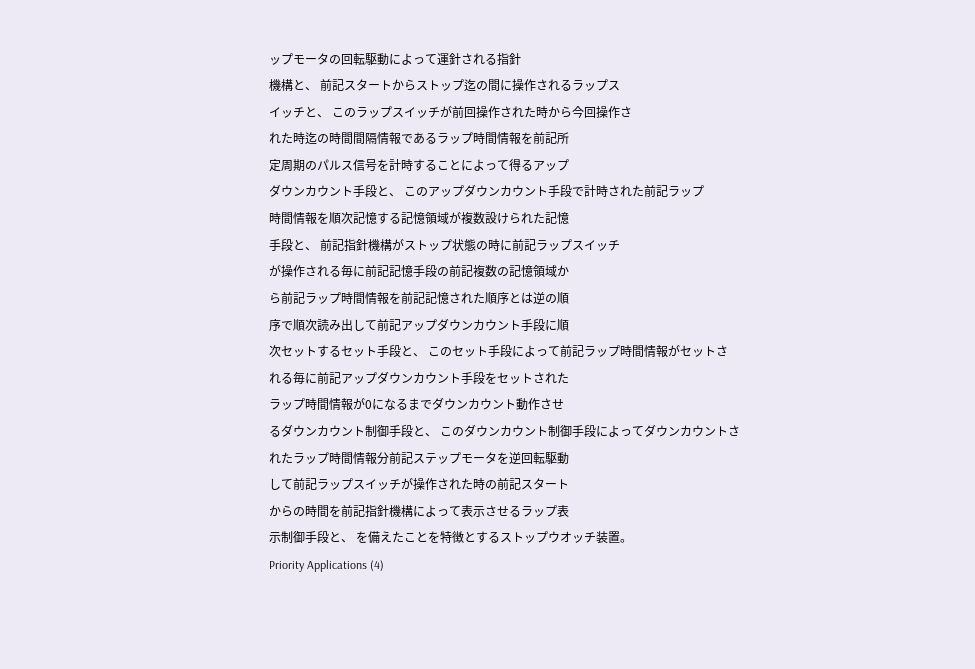ップモータの回転駆動によって運針される指針
機構と、 前記スタートからストップ迄の間に操作されるラップス
イッチと、 このラップスイッチが前回操作された時から今回操作さ
れた時迄の時間間隔情報であるラップ時間情報を前記所
定周期のパルス信号を計時することによって得るアップ
ダウンカウント手段と、 このアップダウンカウント手段で計時された前記ラップ
時間情報を順次記憶する記憶領域が複数設けられた記憶
手段と、 前記指針機構がストップ状態の時に前記ラップスイッチ
が操作される毎に前記記憶手段の前記複数の記憶領域か
ら前記ラップ時間情報を前記記憶された順序とは逆の順
序で順次読み出して前記アップダウンカウント手段に順
次セットするセット手段と、 このセット手段によって前記ラップ時間情報がセットさ
れる毎に前記アップダウンカウント手段をセットされた
ラップ時間情報が0になるまでダウンカウント動作させ
るダウンカウント制御手段と、 このダウンカウント制御手段によってダウンカウントさ
れたラップ時間情報分前記ステップモータを逆回転駆動
して前記ラップスイッチが操作された時の前記スタート
からの時間を前記指針機構によって表示させるラップ表
示制御手段と、 を備えたことを特徴とするストップウオッチ装置。
Priority Applications (4)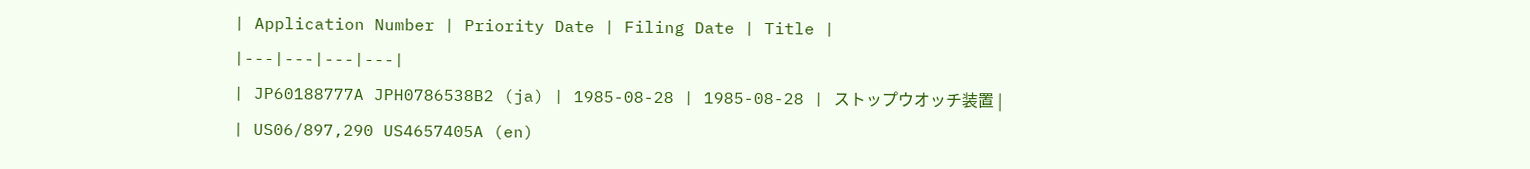| Application Number | Priority Date | Filing Date | Title |
|---|---|---|---|
| JP60188777A JPH0786538B2 (ja) | 1985-08-28 | 1985-08-28 | ストップウオッチ装置 |
| US06/897,290 US4657405A (en)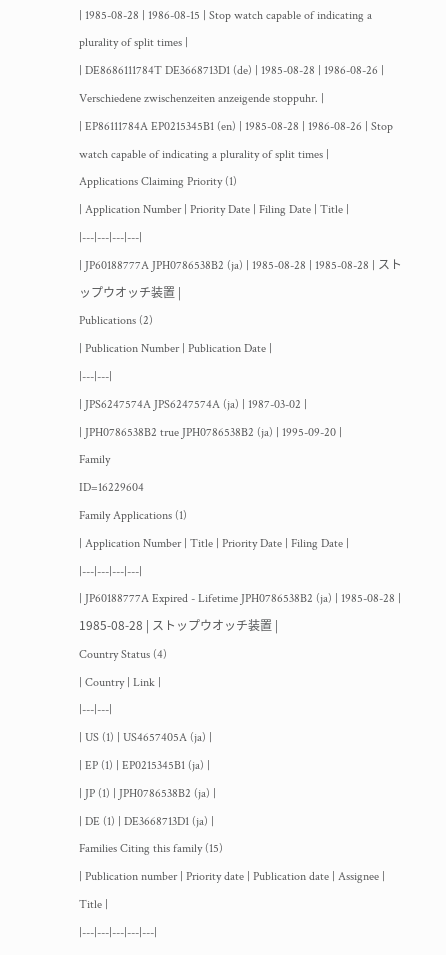| 1985-08-28 | 1986-08-15 | Stop watch capable of indicating a plurality of split times |
| DE8686111784T DE3668713D1 (de) | 1985-08-28 | 1986-08-26 | Verschiedene zwischenzeiten anzeigende stoppuhr. |
| EP86111784A EP0215345B1 (en) | 1985-08-28 | 1986-08-26 | Stop watch capable of indicating a plurality of split times |
Applications Claiming Priority (1)
| Application Number | Priority Date | Filing Date | Title |
|---|---|---|---|
| JP60188777A JPH0786538B2 (ja) | 1985-08-28 | 1985-08-28 | ストップウオッチ装置 |
Publications (2)
| Publication Number | Publication Date |
|---|---|
| JPS6247574A JPS6247574A (ja) | 1987-03-02 |
| JPH0786538B2 true JPH0786538B2 (ja) | 1995-09-20 |
Family
ID=16229604
Family Applications (1)
| Application Number | Title | Priority Date | Filing Date |
|---|---|---|---|
| JP60188777A Expired - Lifetime JPH0786538B2 (ja) | 1985-08-28 | 1985-08-28 | ストップウオッチ装置 |
Country Status (4)
| Country | Link |
|---|---|
| US (1) | US4657405A (ja) |
| EP (1) | EP0215345B1 (ja) |
| JP (1) | JPH0786538B2 (ja) |
| DE (1) | DE3668713D1 (ja) |
Families Citing this family (15)
| Publication number | Priority date | Publication date | Assignee | Title |
|---|---|---|---|---|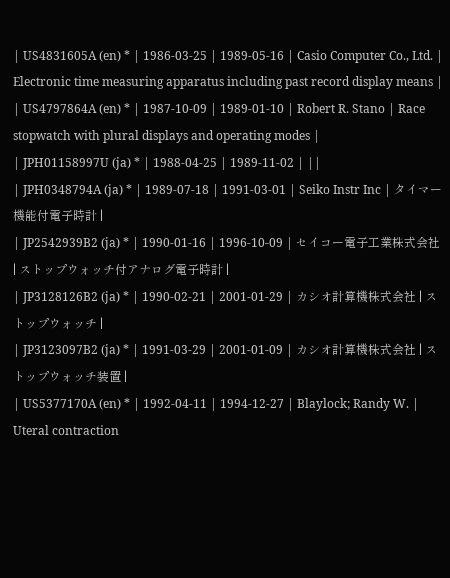| US4831605A (en) * | 1986-03-25 | 1989-05-16 | Casio Computer Co., Ltd. | Electronic time measuring apparatus including past record display means |
| US4797864A (en) * | 1987-10-09 | 1989-01-10 | Robert R. Stano | Race stopwatch with plural displays and operating modes |
| JPH01158997U (ja) * | 1988-04-25 | 1989-11-02 | ||
| JPH0348794A (ja) * | 1989-07-18 | 1991-03-01 | Seiko Instr Inc | タイマー機能付電子時計 |
| JP2542939B2 (ja) * | 1990-01-16 | 1996-10-09 | セイコー電子工業株式会社 | ストップウォッチ付アナログ電子時計 |
| JP3128126B2 (ja) * | 1990-02-21 | 2001-01-29 | カシオ計算機株式会社 | ストップウォッチ |
| JP3123097B2 (ja) * | 1991-03-29 | 2001-01-09 | カシオ計算機株式会社 | ストップウォッチ装置 |
| US5377170A (en) * | 1992-04-11 | 1994-12-27 | Blaylock; Randy W. | Uteral contraction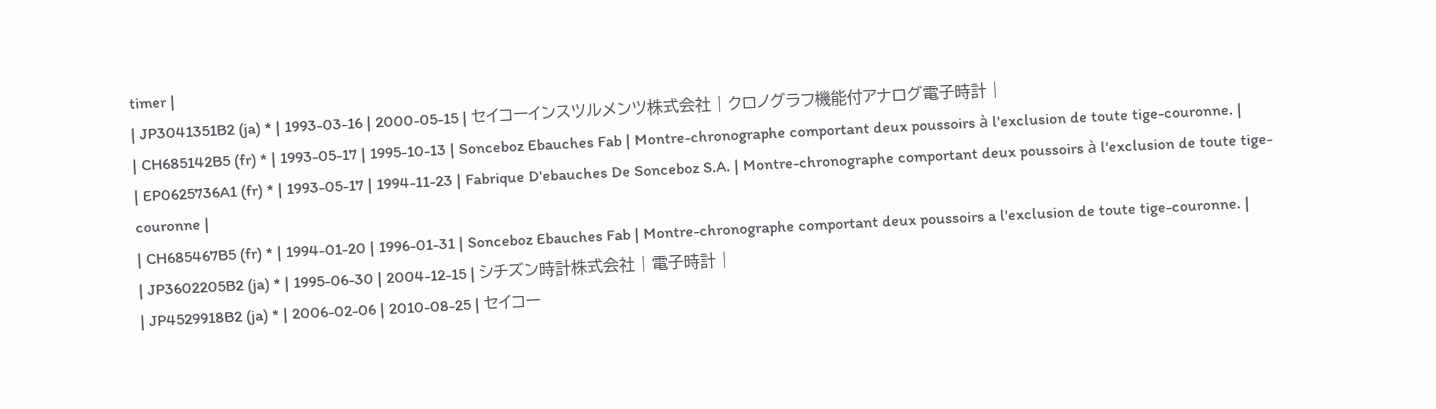timer |
| JP3041351B2 (ja) * | 1993-03-16 | 2000-05-15 | セイコーインスツルメンツ株式会社 | クロノグラフ機能付アナログ電子時計 |
| CH685142B5 (fr) * | 1993-05-17 | 1995-10-13 | Sonceboz Ebauches Fab | Montre-chronographe comportant deux poussoirs à l'exclusion de toute tige-couronne. |
| EP0625736A1 (fr) * | 1993-05-17 | 1994-11-23 | Fabrique D'ebauches De Sonceboz S.A. | Montre-chronographe comportant deux poussoirs à l'exclusion de toute tige-couronne |
| CH685467B5 (fr) * | 1994-01-20 | 1996-01-31 | Sonceboz Ebauches Fab | Montre-chronographe comportant deux poussoirs a l'exclusion de toute tige-couronne. |
| JP3602205B2 (ja) * | 1995-06-30 | 2004-12-15 | シチズン時計株式会社 | 電子時計 |
| JP4529918B2 (ja) * | 2006-02-06 | 2010-08-25 | セイコー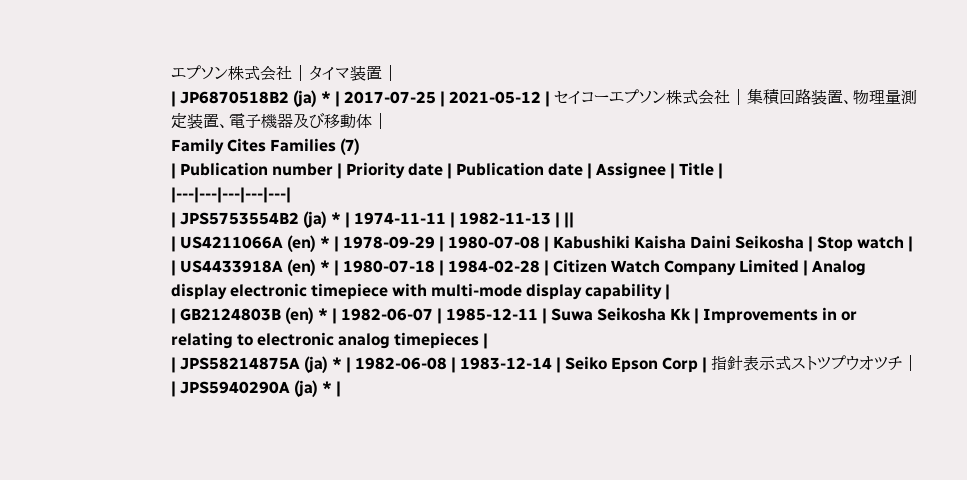エプソン株式会社 | タイマ装置 |
| JP6870518B2 (ja) * | 2017-07-25 | 2021-05-12 | セイコーエプソン株式会社 | 集積回路装置、物理量測定装置、電子機器及び移動体 |
Family Cites Families (7)
| Publication number | Priority date | Publication date | Assignee | Title |
|---|---|---|---|---|
| JPS5753554B2 (ja) * | 1974-11-11 | 1982-11-13 | ||
| US4211066A (en) * | 1978-09-29 | 1980-07-08 | Kabushiki Kaisha Daini Seikosha | Stop watch |
| US4433918A (en) * | 1980-07-18 | 1984-02-28 | Citizen Watch Company Limited | Analog display electronic timepiece with multi-mode display capability |
| GB2124803B (en) * | 1982-06-07 | 1985-12-11 | Suwa Seikosha Kk | Improvements in or relating to electronic analog timepieces |
| JPS58214875A (ja) * | 1982-06-08 | 1983-12-14 | Seiko Epson Corp | 指針表示式ストツプウオツチ |
| JPS5940290A (ja) * |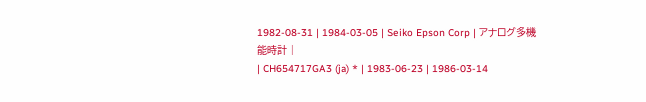1982-08-31 | 1984-03-05 | Seiko Epson Corp | アナログ多機能時計 |
| CH654717GA3 (ja) * | 1983-06-23 | 1986-03-14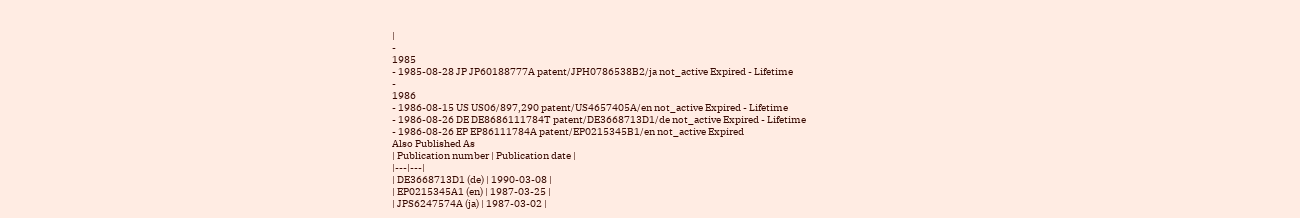|
-
1985
- 1985-08-28 JP JP60188777A patent/JPH0786538B2/ja not_active Expired - Lifetime
-
1986
- 1986-08-15 US US06/897,290 patent/US4657405A/en not_active Expired - Lifetime
- 1986-08-26 DE DE8686111784T patent/DE3668713D1/de not_active Expired - Lifetime
- 1986-08-26 EP EP86111784A patent/EP0215345B1/en not_active Expired
Also Published As
| Publication number | Publication date |
|---|---|
| DE3668713D1 (de) | 1990-03-08 |
| EP0215345A1 (en) | 1987-03-25 |
| JPS6247574A (ja) | 1987-03-02 |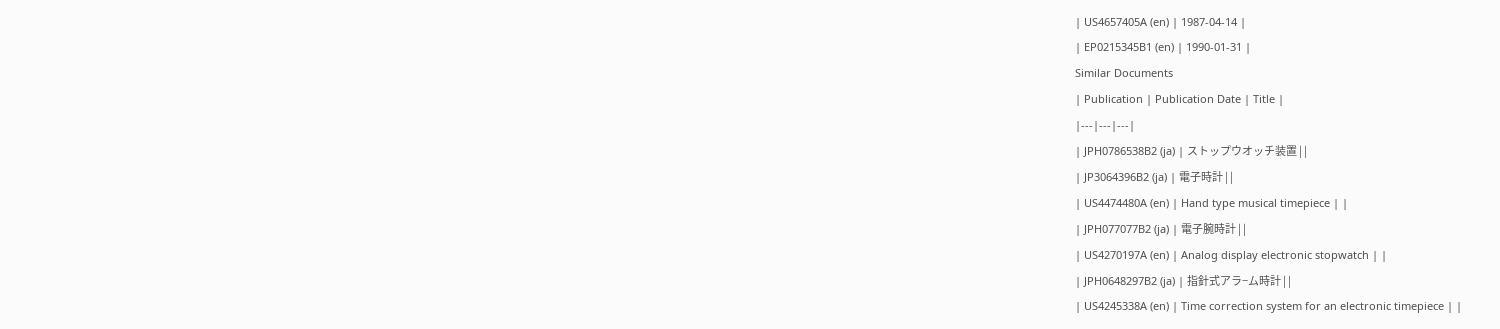| US4657405A (en) | 1987-04-14 |
| EP0215345B1 (en) | 1990-01-31 |
Similar Documents
| Publication | Publication Date | Title |
|---|---|---|
| JPH0786538B2 (ja) | ストップウオッチ装置 | |
| JP3064396B2 (ja) | 電子時計 | |
| US4474480A (en) | Hand type musical timepiece | |
| JPH077077B2 (ja) | 電子腕時計 | |
| US4270197A (en) | Analog display electronic stopwatch | |
| JPH0648297B2 (ja) | 指針式アラ−ム時計 | |
| US4245338A (en) | Time correction system for an electronic timepiece | |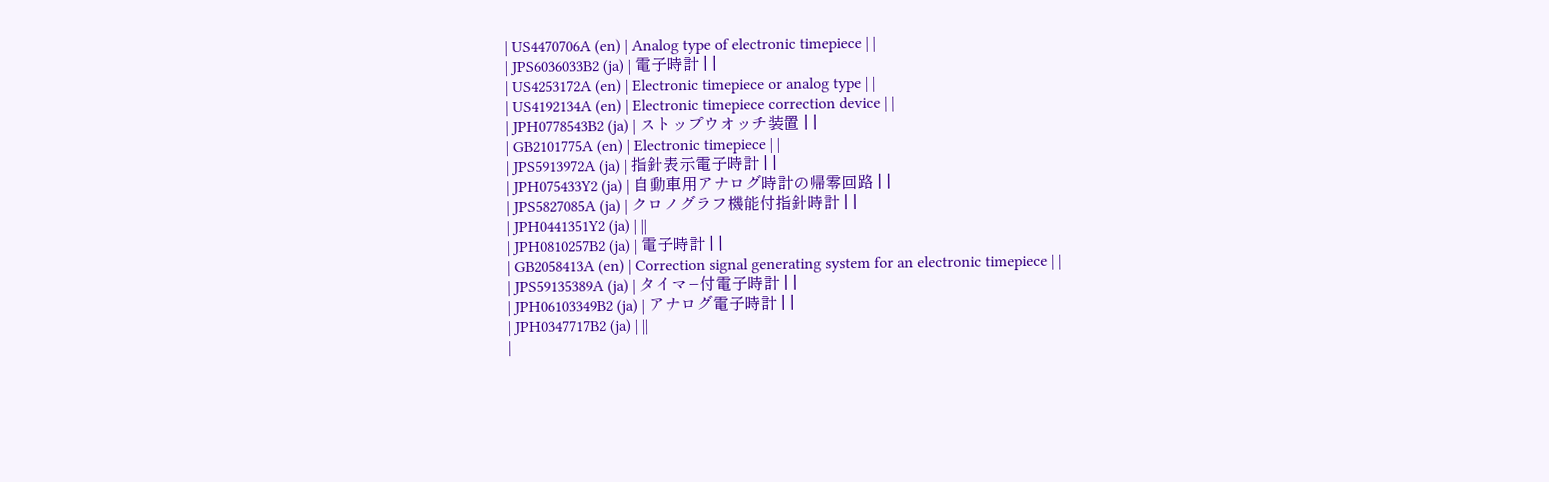| US4470706A (en) | Analog type of electronic timepiece | |
| JPS6036033B2 (ja) | 電子時計 | |
| US4253172A (en) | Electronic timepiece or analog type | |
| US4192134A (en) | Electronic timepiece correction device | |
| JPH0778543B2 (ja) | ストップウオッチ装置 | |
| GB2101775A (en) | Electronic timepiece | |
| JPS5913972A (ja) | 指針表示電子時計 | |
| JPH075433Y2 (ja) | 自動車用アナログ時計の帰零回路 | |
| JPS5827085A (ja) | クロノグラフ機能付指針時計 | |
| JPH0441351Y2 (ja) | ||
| JPH0810257B2 (ja) | 電子時計 | |
| GB2058413A (en) | Correction signal generating system for an electronic timepiece | |
| JPS59135389A (ja) | タイマ−付電子時計 | |
| JPH06103349B2 (ja) | アナログ電子時計 | |
| JPH0347717B2 (ja) | ||
|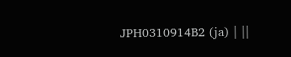JPH0310914B2 (ja) | ||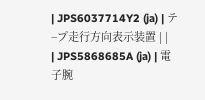| JPS6037714Y2 (ja) | テ−プ走行方向表示装置 | |
| JPS5868685A (ja) | 電子腕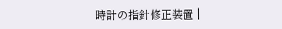時計の指針修正装置 |